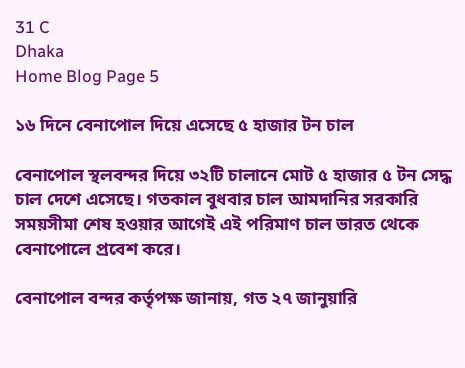31 C
Dhaka
Home Blog Page 5

১৬ দিনে বেনাপোল দিয়ে এসেছে ৫ হাজার টন চাল

বেনাপোল স্থলবন্দর দিয়ে ৩২টি চালানে মোট ৫ হাজার ৫ টন সেদ্ধ চাল দেশে এসেছে। গতকাল বুধবার চাল আমদানির সরকারি সময়সীমা শেষ হওয়ার আগেই এই পরিমাণ চাল ভারত থেকে বেনাপোলে প্রবেশ করে।

বেনাপোল বন্দর কর্তৃপক্ষ জানায়, গত ২৭ জানুয়ারি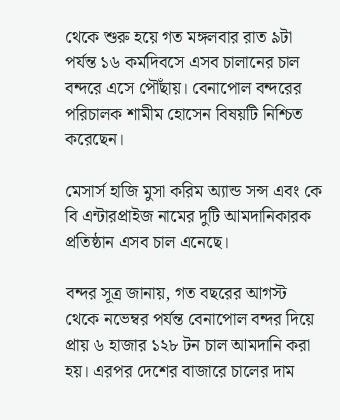থেকে শুরু হয়ে গত মঙ্গলবার রাত ৯টা পর্যন্ত ১৬ কর্মদিবসে এসব চালানের চাল বন্দরে এসে পৌঁছায়। বেনাপোল বন্দরের পরিচালক শামীম হোসেন বিষয়টি নিশ্চিত করেছেন।

মেসার্স হাজি মুসা করিম অ্যান্ড সন্স এবং কে বি এন্টারপ্রাইজ নামের দুটি আমদানিকারক প্রতিষ্ঠান এসব চাল এনেছে।

বন্দর সূত্র জানায়, গত বছরের আগস্ট থেকে নভেম্বর পর্যন্ত বেনাপোল বন্দর দিয়ে প্রায় ৬ হাজার ১২৮ টন চাল আমদানি করা হয়। এরপর দেশের বাজারে চালের দাম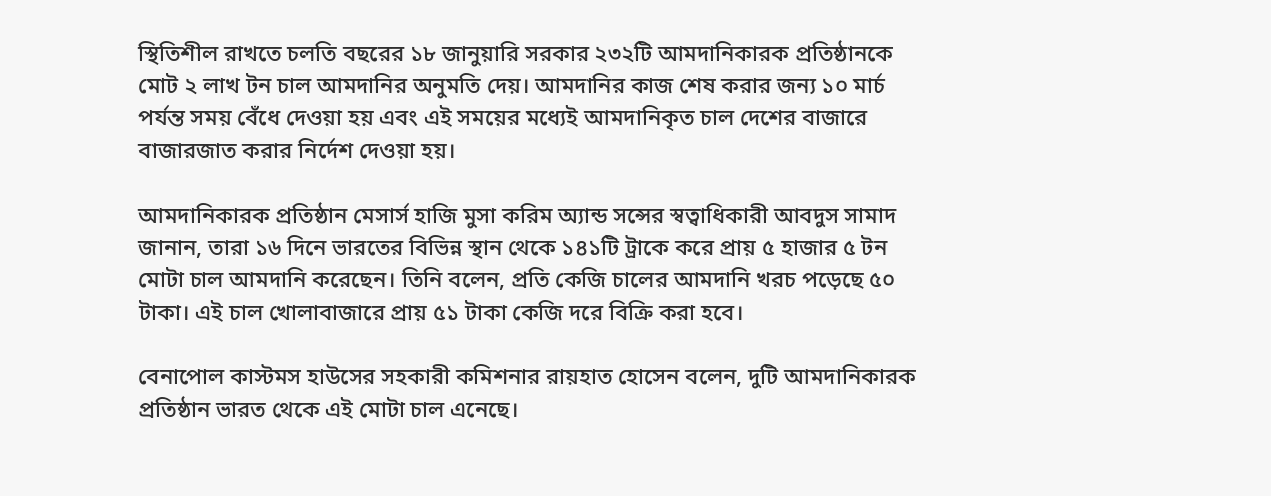স্থিতিশীল রাখতে চলতি বছরের ১৮ জানুয়ারি সরকার ২৩২টি আমদানিকারক প্রতিষ্ঠানকে মোট ২ লাখ টন চাল আমদানির অনুমতি দেয়। আমদানির কাজ শেষ করার জন্য ১০ মার্চ পর্যন্ত সময় বেঁধে দেওয়া হয় এবং এই সময়ের মধ্যেই আমদানিকৃত চাল দেশের বাজারে বাজারজাত করার নির্দেশ দেওয়া হয়।

আমদানিকারক প্রতিষ্ঠান মেসার্স হাজি মুসা করিম অ্যান্ড সন্সের স্বত্বাধিকারী আবদুস সামাদ জানান, তারা ১৬ দিনে ভারতের বিভিন্ন স্থান থেকে ১৪১টি ট্রাকে করে প্রায় ৫ হাজার ৫ টন মোটা চাল আমদানি করেছেন। তিনি বলেন, প্রতি কেজি চালের আমদানি খরচ পড়েছে ৫০ টাকা। এই চাল খোলাবাজারে প্রায় ৫১ টাকা কেজি দরে বিক্রি করা হবে।

বেনাপোল কাস্টমস হাউসের সহকারী কমিশনার রায়হাত হোসেন বলেন, দুটি আমদানিকারক প্রতিষ্ঠান ভারত থেকে এই মোটা চাল এনেছে।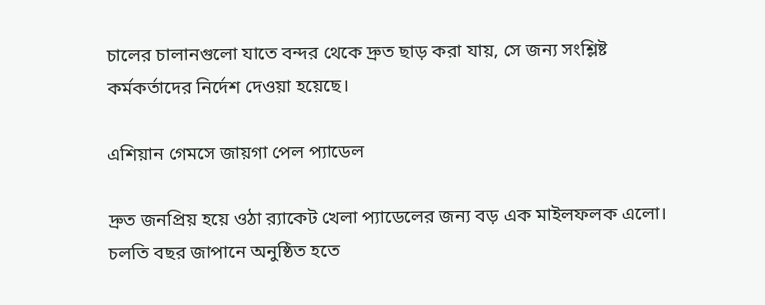চালের চালানগুলো যাতে বন্দর থেকে দ্রুত ছাড় করা যায়, সে জন্য সংশ্লিষ্ট কর্মকর্তাদের নির্দেশ দেওয়া হয়েছে।

এশিয়ান গেমসে জায়গা পেল প্যাডেল

দ্রুত জনপ্রিয় হয়ে ওঠা র‌্যাকেট খেলা প্যাডেলের জন্য বড় এক মাইলফলক এলো। চলতি বছর জাপানে অনুষ্ঠিত হতে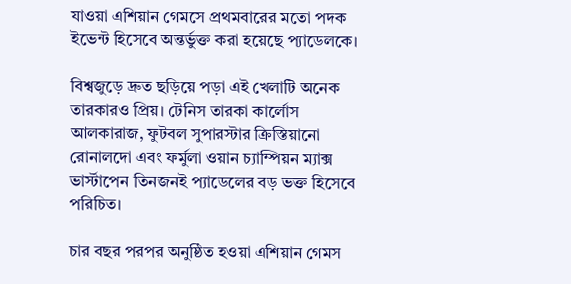যাওয়া এশিয়ান গেমসে প্রথমবারের মতো পদক ইভেন্ট হিসেবে অন্তর্ভুক্ত করা হয়েছে প্যাডেলকে।

বিশ্বজুড়ে দ্রুত ছড়িয়ে পড়া এই খেলাটি অনেক তারকারও প্রিয়। টেনিস তারকা কার্লোস আলকারাজ, ফুটবল সুপারস্টার ক্রিস্তিয়ানো রোনালদো এবং ফর্মুলা ওয়ান চ্যাম্পিয়ন ম্যাক্স ভার্স্টাপেন তিনজনই প্যাডেলের বড় ভক্ত হিসেবে পরিচিত।

চার বছর পরপর অনুষ্ঠিত হওয়া এশিয়ান গেমস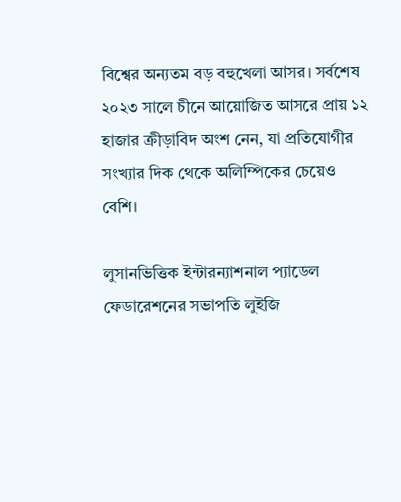বিশ্বের অন্যতম বড় বহুখেলা আসর। সর্বশেষ ২০২৩ সালে চীনে আয়োজিত আসরে প্রায় ১২ হাজার ক্রীড়াবিদ অংশ নেন, যা প্রতিযোগীর সংখ্যার দিক থেকে অলিম্পিকের চেয়েও বেশি।

লুসানভিত্তিক ইন্টারন্যাশনাল প্যাডেল ফেডারেশনের সভাপতি লুইজি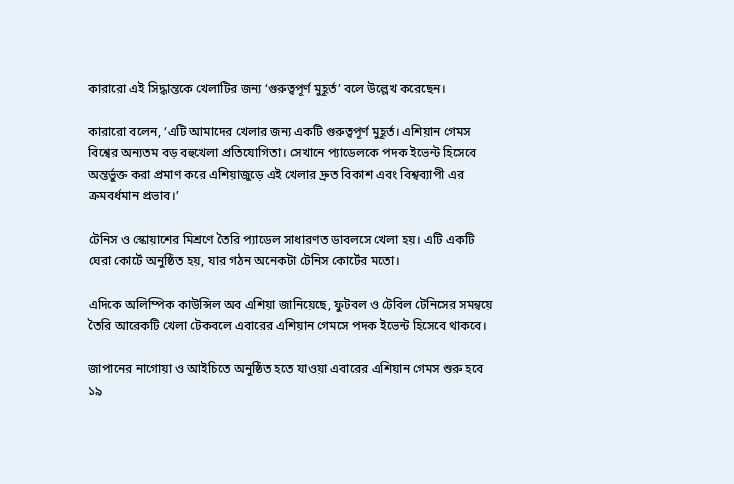কারারো এই সিদ্ধান্তকে খেলাটির জন্য ‘গুরুত্বপূর্ণ মুহূর্ত’ বলে উল্লেখ করেছেন।

কারারো বলেন, ‘এটি আমাদের খেলার জন্য একটি গুরুত্বপূর্ণ মুহূর্ত। এশিয়ান গেমস বিশ্বের অন্যতম বড় বহুখেলা প্রতিযোগিতা। সেখানে প্যাডেলকে পদক ইভেন্ট হিসেবে অন্তর্ভুক্ত করা প্রমাণ করে এশিয়াজুড়ে এই খেলার দ্রুত বিকাশ এবং বিশ্বব্যাপী এর ক্রমবর্ধমান প্রভাব।’

টেনিস ও স্কোয়াশের মিশ্রণে তৈরি প্যাডেল সাধারণত ডাবলসে খেলা হয়। এটি একটি ঘেরা কোর্টে অনুষ্ঠিত হয়, যার গঠন অনেকটা টেনিস কোর্টের মতো।

এদিকে অলিম্পিক কাউন্সিল অব এশিয়া জানিয়েছে, ফুটবল ও টেবিল টেনিসের সমন্বয়ে তৈরি আরেকটি খেলা টেকবলে এবারের এশিয়ান গেমসে পদক ইভেন্ট হিসেবে থাকবে।

জাপানের নাগোয়া ও আইচিতে অনুষ্ঠিত হতে যাওয়া এবারের এশিয়ান গেমস শুরু হবে ১৯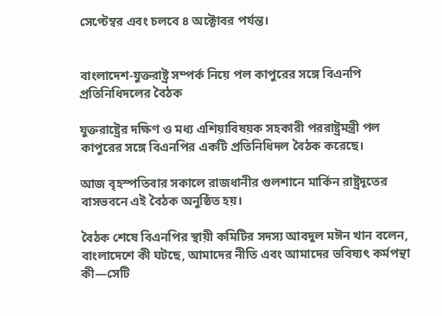সেপ্টেম্বর এবং চলবে ৪ অক্টোবর পর্যন্ত।


বাংলাদেশ-যুক্তরাষ্ট্র সম্পর্ক নিয়ে পল কাপুরের সঙ্গে বিএনপি প্রতিনিধিদলের বৈঠক

যুক্তরাষ্ট্রের দক্ষিণ ও মধ্য এশিয়াবিষয়ক সহকারী পররাষ্ট্রমন্ত্রী পল কাপুরের সঙ্গে বিএনপির একটি প্রতিনিধিদল বৈঠক করেছে।

আজ বৃহস্পতিবার সকালে রাজধানীর গুলশানে মার্কিন রাষ্ট্রদূতের বাসভবনে এই বৈঠক অনুষ্ঠিত হয়।

বৈঠক শেষে বিএনপির স্থায়ী কমিটির সদস্য আবদুল মঈন খান বলেন, বাংলাদেশে কী ঘটছে, আমাদের নীতি এবং আমাদের ভবিষ্যৎ কর্মপন্থা কী—সেটি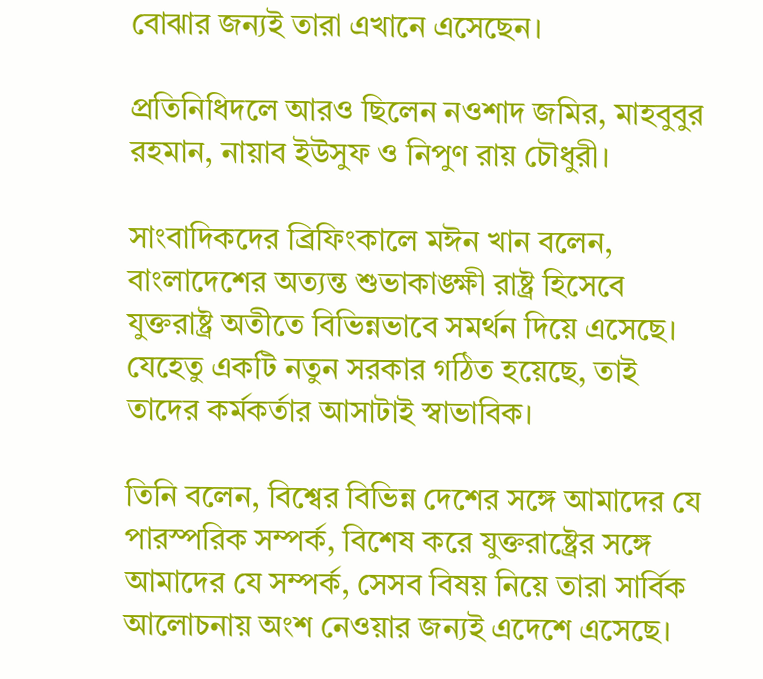বোঝার জন্যই তারা এখানে এসেছেন।

প্রতিনিধিদলে আরও ছিলেন নওশাদ জমির, মাহবুবুর রহমান, নায়াব ইউসুফ ও নিপুণ রায় চৌধুরী।

সাংবাদিকদের ব্রিফিংকালে মঈন খান বলেন, বাংলাদেশের অত্যন্ত শুভাকাঙ্ক্ষী রাষ্ট্র হিসেবে যুক্তরাষ্ট্র অতীতে বিভিন্নভাবে সমর্থন দিয়ে এসেছে। যেহেতু একটি নতুন সরকার গঠিত হয়েছে, তাই তাদের কর্মকর্তার আসাটাই স্বাভাবিক।

তিনি বলেন, বিশ্বের বিভিন্ন দেশের সঙ্গে আমাদের যে পারস্পরিক সম্পর্ক, বিশেষ করে যুক্তরাষ্ট্রের সঙ্গে আমাদের যে সম্পর্ক, সেসব বিষয় নিয়ে তারা সার্বিক আলোচনায় অংশ নেওয়ার জন্যই এদেশে এসেছে।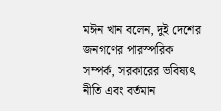মঈন খান বলেন, দুই দেশের জনগণের পারস্পরিক সম্পর্ক, সরকারের ভবিষ্যৎ নীতি এবং বর্তমান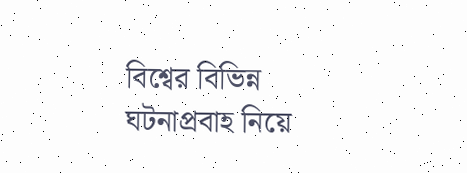বিশ্বের বিভিন্ন ঘটনাপ্রবাহ নিয়ে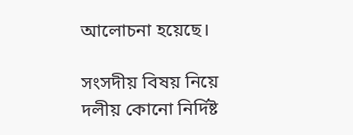আলোচনা হয়েছে।

সংসদীয় বিষয় নিয়ে দলীয় কোনো নির্দিষ্ট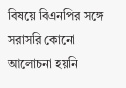বিষয়ে বিএনপির সঙ্গে সরাসরি কোনো আলোচনা হয়নি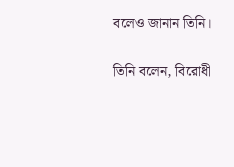বলেও জানান তিনি।

তিনি বলেন, বিরোধী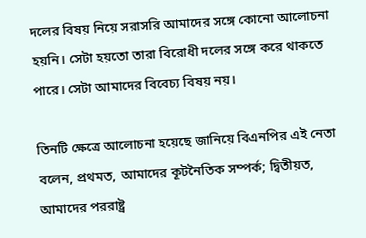দলের বিষয় নিয়ে সরাসরি আমাদের সঙ্গে কোনো আলোচনা হয়নি। সেটা হয়তো তারা বিরোধী দলের সঙ্গে করে থাকতে পারে। সেটা আমাদের বিবেচ্য বিষয় নয়।

তিনটি ক্ষেত্রে আলোচনা হয়েছে জানিয়ে বিএনপির এই নেতা বলেন, প্রথমত, আমাদের কূটনৈতিক সম্পর্ক; দ্বিতীয়ত, আমাদের পররাষ্ট্র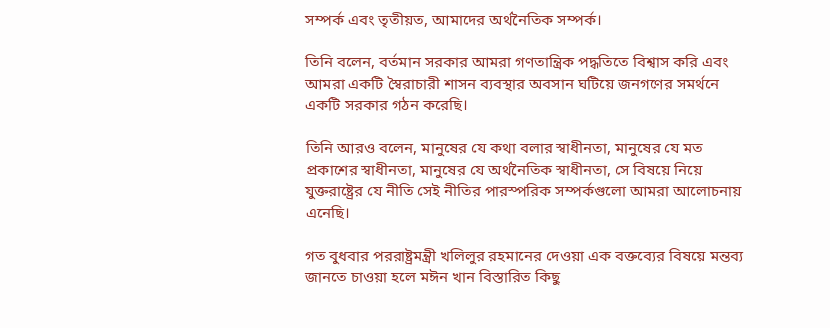সম্পর্ক এবং তৃতীয়ত, আমাদের অর্থনৈতিক সম্পর্ক।

তিনি বলেন, বর্তমান সরকার আমরা গণতান্ত্রিক পদ্ধতিতে বিশ্বাস করি এবং আমরা একটি স্বৈরাচারী শাসন ব্যবস্থার অবসান ঘটিয়ে জনগণের সমর্থনে একটি সরকার গঠন করেছি।

তিনি আরও বলেন, মানুষের যে কথা বলার স্বাধীনতা, মানুষের যে মত প্রকাশের স্বাধীনতা, মানুষের যে অর্থনৈতিক স্বাধীনতা, সে বিষয়ে নিয়ে যুক্তরাষ্ট্রের যে নীতি সেই নীতির পারস্পরিক সম্পর্কগুলো আমরা আলোচনায় এনেছি।

গত বুধবার পররাষ্ট্রমন্ত্রী খলিলুর রহমানের দেওয়া এক বক্তব্যের বিষয়ে মন্তব্য জানতে চাওয়া হলে মঈন খান বিস্তারিত কিছু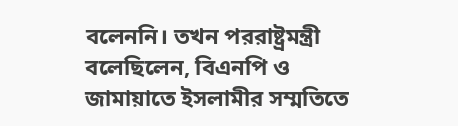বলেননি। তখন পররাষ্ট্রমন্ত্রী বলেছিলেন, বিএনপি ও জামায়াতে ইসলামীর সম্মতিতে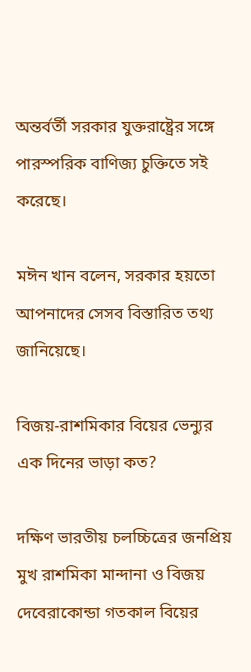অন্তর্বর্তী সরকার যুক্তরাষ্ট্রের সঙ্গে পারস্পরিক বাণিজ্য চুক্তিতে সই করেছে।

মঈন খান বলেন, সরকার হয়তো আপনাদের সেসব বিস্তারিত তথ্য জানিয়েছে।

বিজয়-রাশমিকার বিয়ের ভেন্যুর এক দিনের ভাড়া কত?

দক্ষিণ ভারতীয় চলচ্চিত্রের জনপ্রিয় মুখ রাশমিকা মান্দানা ও বিজয় দেবেরাকোন্ডা গতকাল বিয়ের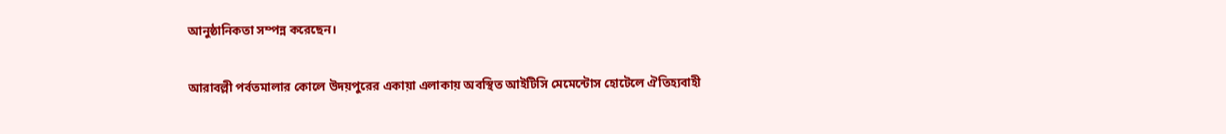আনুষ্ঠানিকতা সম্পন্ন করেছেন।

আরাবল্লী পর্বতমালার কোলে উদয়পুরের একায়া এলাকায় অবস্থিত আইটিসি মেমেন্টোস হোটেলে ঐতিহ্যবাহী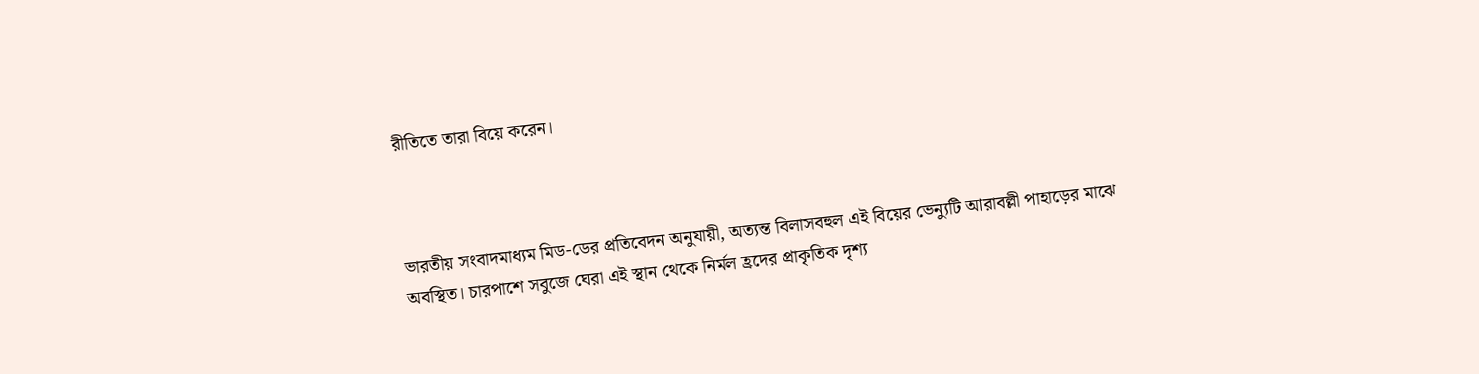রীতিতে তারা বিয়ে করেন।



ভারতীয় সংবাদমাধ্যম মিড-ডের প্রতিবেদন অনুযায়ী, অত্যন্ত বিলাসবহুল এই বিয়ের ভেন্যুটি আরাবল্লী পাহাড়ের মাঝে অবস্থিত। চারপাশে সবুজে ঘেরা এই স্থান থেকে নির্মল হ্রদের প্রাকৃতিক দৃশ্য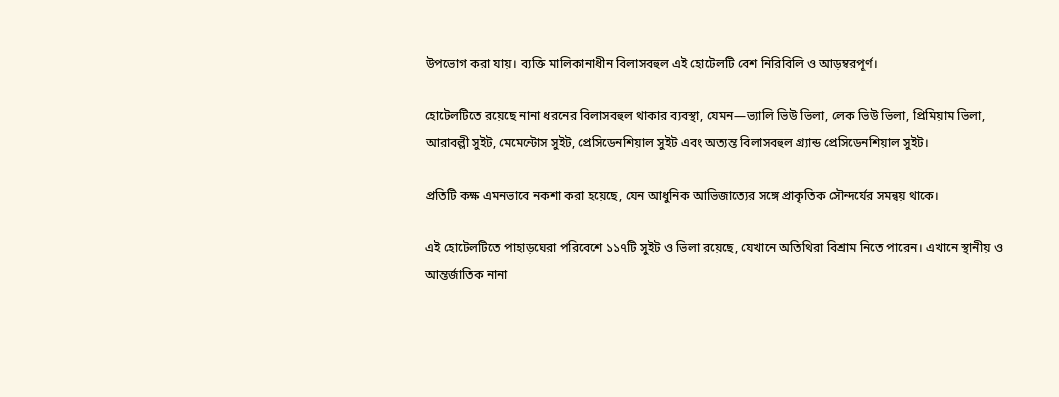উপভোগ করা যায়। ব্যক্তি মালিকানাধীন বিলাসবহুল এই হোটেলটি বেশ নিরিবিলি ও আড়ম্বরপূর্ণ।

হোটেলটিতে রয়েছে নানা ধরনের বিলাসবহুল থাকার ব্যবস্থা, যেমন—ভ্যালি ভিউ ভিলা, লেক ভিউ ভিলা, প্রিমিয়াম ভিলা, আরাবল্লী সুইট, মেমেন্টোস সুইট, প্রেসিডেনশিয়াল সুইট এবং অত্যন্ত বিলাসবহুল গ্র্যান্ড প্রেসিডেনশিয়াল সুইট।

প্রতিটি কক্ষ এমনভাবে নকশা করা হয়েছে, যেন আধুনিক আভিজাত্যের সঙ্গে প্রাকৃতিক সৌন্দর্যের সমন্বয় থাকে।

এই হোটেলটিতে পাহাড়ঘেরা পরিবেশে ১১৭টি সুইট ও ভিলা রয়েছে, যেখানে অতিথিরা বিশ্রাম নিতে পারেন। এখানে স্থানীয় ও আন্তর্জাতিক নানা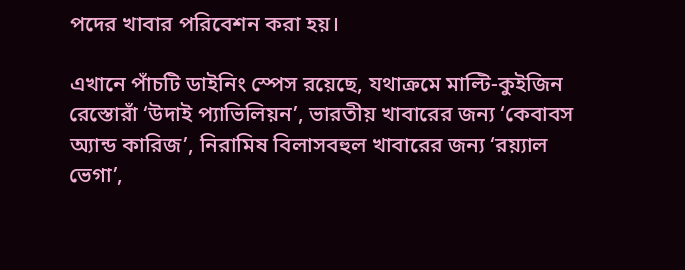পদের খাবার পরিবেশন করা হয়।

এখানে পাঁচটি ডাইনিং স্পেস রয়েছে, যথাক্রমে মাল্টি-কুইজিন রেস্তোরাঁ ‘উদাই প্যাভিলিয়ন’, ভারতীয় খাবারের জন্য ‘কেবাবস অ্যান্ড কারিজ’, নিরামিষ বিলাসবহুল খাবারের জন্য ‘রয়্যাল ভেগা’,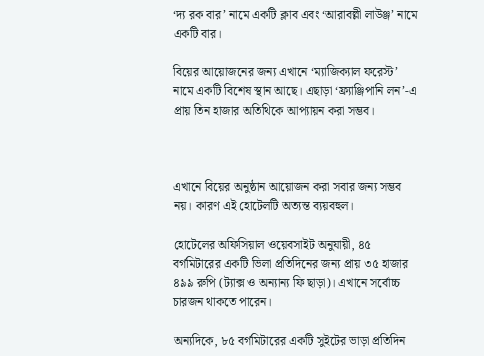‘দ্য রক বার’ নামে একটি ক্লাব এবং ‘আরাবল্লী লাউঞ্জ’ নামে একটি বার।

বিয়ের আয়োজনের জন্য এখানে ‘ম্যাজিক্যাল ফরেস্ট’ নামে একটি বিশেষ স্থান আছে। এছাড়া ‘ফ্র্যাঞ্জিপানি লন’-এ প্রায় তিন হাজার অতিথিকে আপ্যায়ন করা সম্ভব।



এখানে বিয়ের অনুষ্ঠান আয়োজন করা সবার জন্য সম্ভব নয়। কারণ এই হোটেলটি অত্যন্ত ব্যয়বহুল।

হোটেলের অফিসিয়াল ওয়েবসাইট অনুযায়ী, ৪৫ বর্গমিটারের একটি ভিলা প্রতিদিনের জন্য প্রায় ৩৫ হাজার ৪৯৯ রুপি (ট্যাক্স ও অন্যান্য ফি ছাড়া)। এখানে সর্বোচ্চ চারজন থাকতে পারেন।

অন্যদিকে, ৮৫ বর্গমিটারের একটি সুইটের ভাড়া প্রতিদিন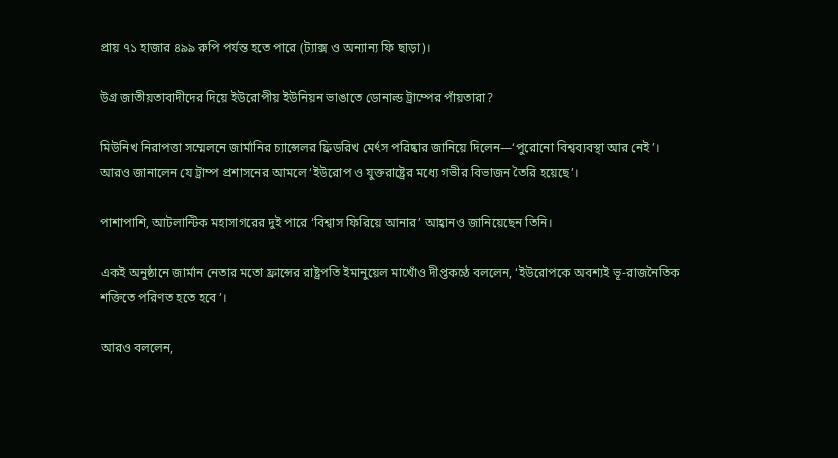প্রায় ৭১ হাজার ৪৯৯ রুপি পর্যন্ত হতে পারে (ট্যাক্স ও অন্যান্য ফি ছাড়া)।

উগ্র জাতীয়তাবাদীদের দিয়ে ইউরোপীয় ইউনিয়ন ভাঙাতে ডোনাল্ড ট্রাম্পের পাঁয়তারা?

মিউনিখ নিরাপত্তা সম্মেলনে জার্মানির চ্যান্সেলর ফ্রিডরিখ মের্ৎস পরিষ্কার জানিয়ে দিলেন—‘পুরোনো বিশ্বব্যবস্থা আর নেই’। আরও জানালেন যে ট্রাম্প প্রশাসনের আমলে ‘ইউরোপ ও যুক্তরাষ্ট্রের মধ্যে গভীর বিভাজন তৈরি হয়েছে’।

পাশাপাশি, আটলান্টিক মহাসাগরের দুই পারে ‘বিশ্বাস ফিরিয়ে আনার’ আহ্বানও জানিয়েছেন তিনি।

একই অনুষ্ঠানে জার্মান নেতার মতো ফ্রান্সের রাষ্ট্রপতি ইমানুয়েল মাখোঁও দীপ্তকণ্ঠে বললেন, ‘ইউরোপকে অবশ্যই ভূ-রাজনৈতিক শক্তিতে পরিণত হতে হবে’।

আরও বললেন,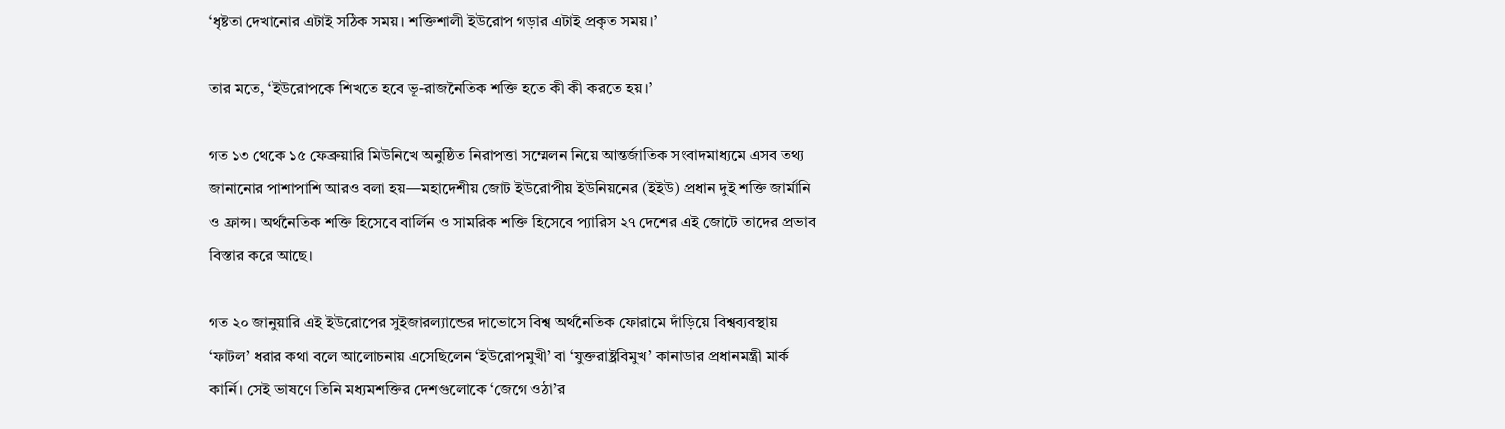‘ধৃষ্টতা দেখানোর এটাই সঠিক সময়। শক্তিশালী ইউরোপ গড়ার এটাই প্রকৃত সময়।’

তার মতে, ‘ইউরোপকে শিখতে হবে ভূ-রাজনৈতিক শক্তি হতে কী কী করতে হয়।’

গত ১৩ থেকে ১৫ ফেব্রুয়ারি মিউনিখে অনুষ্ঠিত নিরাপত্তা সম্মেলন নিয়ে আন্তর্জাতিক সংবাদমাধ্যমে এসব তথ্য জানানোর পাশাপাশি আরও বলা হয়—মহাদেশীয় জোট ইউরোপীয় ইউনিয়নের (ইইউ) প্রধান দুই শক্তি জার্মানি ও ফ্রান্স। অর্থনৈতিক শক্তি হিসেবে বার্লিন ও সামরিক শক্তি হিসেবে প্যারিস ২৭ দেশের এই জোটে তাদের প্রভাব বিস্তার করে আছে।

গত ২০ জানুয়ারি এই ইউরোপের সুইজারল্যান্ডের দাভোসে বিশ্ব অর্থনৈতিক ফোরামে দাঁড়িয়ে বিশ্বব্যবস্থায় ‘ফাটল’ ধরার কথা বলে আলোচনায় এসেছিলেন ‘ইউরোপমুখী’ বা ‘যুক্তরাষ্ট্রবিমুখ’ কানাডার প্রধানমন্ত্রী মার্ক কার্নি। সেই ভাষণে তিনি মধ্যমশক্তির দেশগুলোকে ‘জেগে ওঠা’র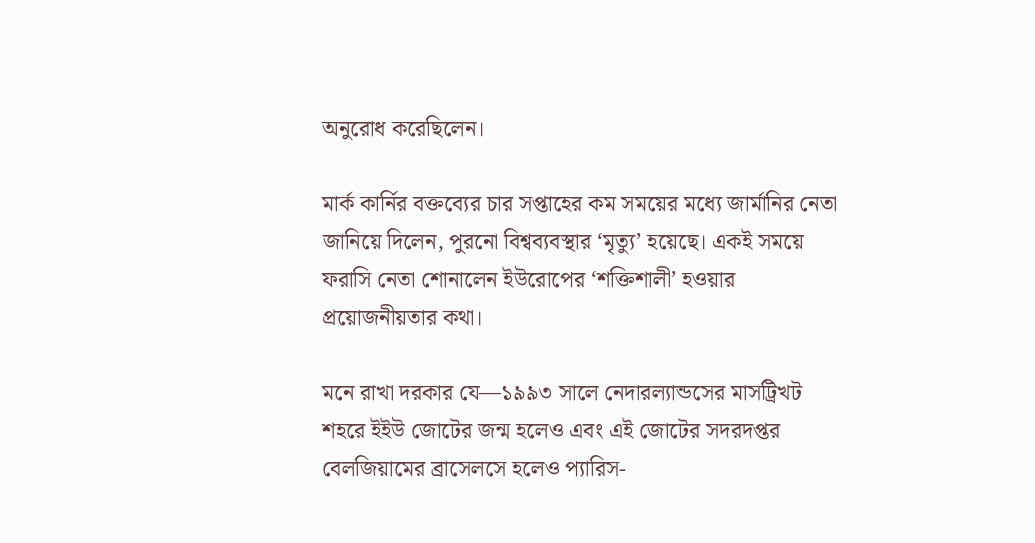অনুরোধ করেছিলেন।

মার্ক কার্নির বক্তব্যের চার সপ্তাহের কম সময়ের মধ্যে জার্মানির নেতা জানিয়ে দিলেন, পুরনো বিশ্বব্যবস্থার ‘মৃত্যু’ হয়েছে। একই সময়ে ফরাসি নেতা শোনালেন ইউরোপের ‘শক্তিশালী’ হওয়ার প্রয়োজনীয়তার কথা।

মনে রাখা দরকার যে—১৯৯৩ সালে নেদারল্যান্ডসের মাসট্রিখট শহরে ইইউ জোটের জন্ম হলেও এবং এই জোটের সদরদপ্তর বেলজিয়ামের ব্রাসেলসে হলেও প্যারিস-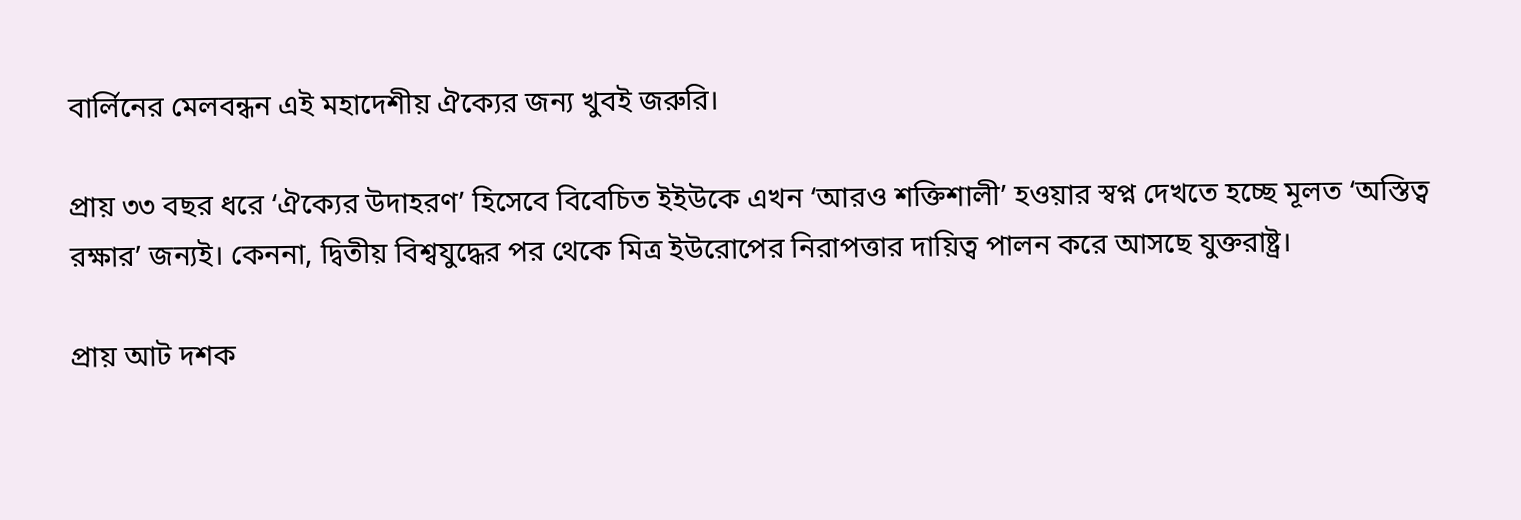বার্লিনের মেলবন্ধন এই মহাদেশীয় ঐক্যের জন্য খুবই জরুরি।

প্রায় ৩৩ বছর ধরে ‘ঐক্যের উদাহরণ’ হিসেবে বিবেচিত ইইউকে এখন ‘আরও শক্তিশালী’ হওয়ার স্বপ্ন দেখতে হচ্ছে মূলত ‘অস্তিত্ব রক্ষার’ জন্যই। কেননা, দ্বিতীয় বিশ্বযুদ্ধের পর থেকে মিত্র ইউরোপের নিরাপত্তার দায়িত্ব পালন করে আসছে যুক্তরাষ্ট্র।

প্রায় আট দশক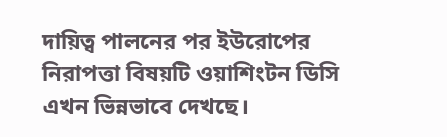দায়িত্ব পালনের পর ইউরোপের নিরাপত্তা বিষয়টি ওয়াশিংটন ডিসি এখন ভিন্নভাবে দেখছে।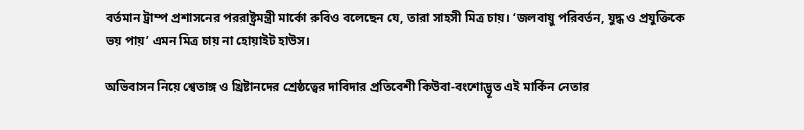বর্তমান ট্রাম্প প্রশাসনের পররাষ্ট্রমন্ত্রী মার্কো রুবিও বলেছেন যে, তারা সাহসী মিত্র চায়। ‘জলবায়ু পরিবর্তন, যুদ্ধ ও প্রযুক্তিকে ভয় পায়’ এমন মিত্র চায় না হোয়াইট হাউস।

অভিবাসন নিয়ে শ্বেতাঙ্গ ও খ্রিষ্টানদের শ্রেষ্ঠত্বের দাবিদার প্রতিবেশী কিউবা-বংশোদ্ভূত এই মার্কিন নেতার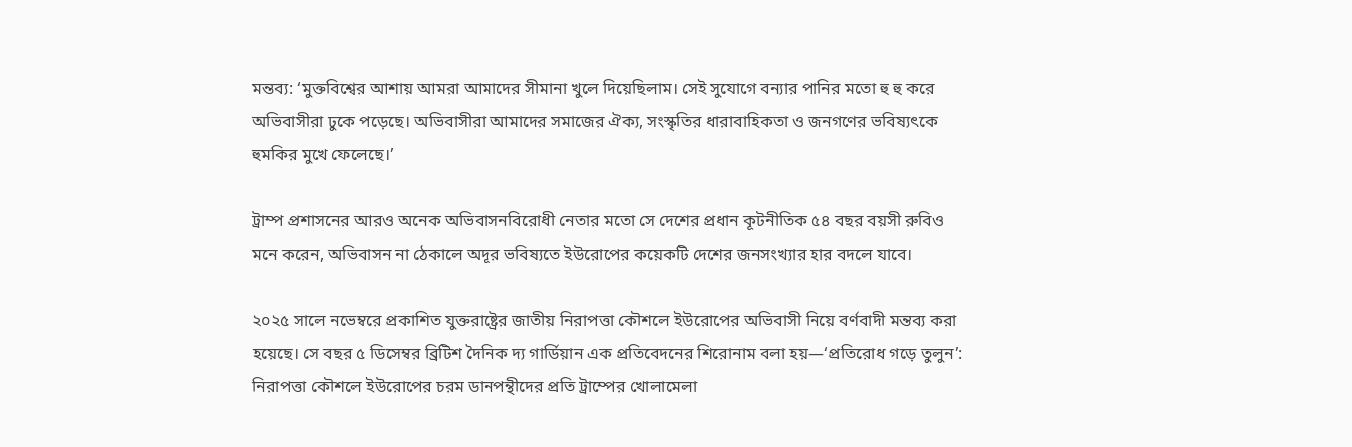মন্তব্য: ‘মুক্তবিশ্বের আশায় আমরা আমাদের সীমানা খুলে দিয়েছিলাম। সেই সুযোগে বন্যার পানির মতো হু হু করে অভিবাসীরা ঢুকে পড়েছে। অভিবাসীরা আমাদের সমাজের ঐক্য, সংস্কৃতির ধারাবাহিকতা ও জনগণের ভবিষ্যৎকে হুমকির মুখে ফেলেছে।’

ট্রাম্প প্রশাসনের আরও অনেক অভিবাসনবিরোধী নেতার মতো সে দেশের প্রধান কূটনীতিক ৫৪ বছর বয়সী রুবিও মনে করেন, অভিবাসন না ঠেকালে অদূর ভবিষ্যতে ইউরোপের কয়েকটি দেশের জনসংখ্যার হার বদলে যাবে।

২০২৫ সালে নভেম্বরে প্রকাশিত যুক্তরাষ্ট্রের জাতীয় নিরাপত্তা কৌশলে ইউরোপের অভিবাসী নিয়ে বর্ণবাদী মন্তব্য করা হয়েছে। সে বছর ৫ ডিসেম্বর ব্রিটিশ দৈনিক দ্য গার্ডিয়ান এক প্রতিবেদনের শিরোনাম বলা হয়—‘প্রতিরোধ গড়ে তুলুন’: নিরাপত্তা কৌশলে ইউরোপের চরম ডানপন্থীদের প্রতি ট্রাম্পের খোলামেলা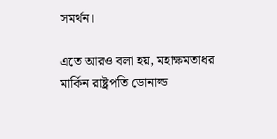সমর্থন।

এতে আরও বলা হয়, মহাক্ষমতাধর মার্কিন রাষ্ট্রপতি ডোনাল্ড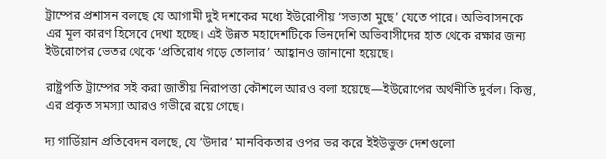ট্রাম্পের প্রশাসন বলছে যে আগামী দুই দশকের মধ্যে ইউরোপীয় ‘সভ্যতা মুছে’ যেতে পারে। অভিবাসনকে এর মূল কারণ হিসেবে দেখা হচ্ছে। এই উন্নত মহাদেশটিকে ভিনদেশি অভিবাসীদের হাত থেকে রক্ষার জন্য ইউরোপের ভেতর থেকে ‘প্রতিরোধ গড়ে তোলার’ আহ্বানও জানানো হয়েছে।

রাষ্ট্রপতি ট্রাম্পের সই করা জাতীয় নিরাপত্তা কৌশলে আরও বলা হয়েছে—ইউরোপের অর্থনীতি দুর্বল। কিন্তু, এর প্রকৃত সমস্যা আরও গভীরে রয়ে গেছে।

দ্য গার্ডিয়ান প্রতিবেদন বলছে, যে ‘উদার’ মানবিকতার ওপর ভর করে ইইউভুক্ত দেশগুলো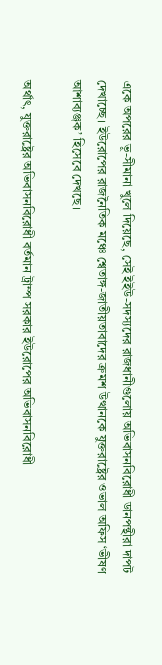একে অপরের ভূ-সীমানা খুলে দিয়েছে, সেই ইইউ-সদস্যদের রাজধানীগুলোয় অভিবাসনবিরোধী ডানপন্থীরা দাপট দেখাচ্ছে। ইউরোপের রাজনৈতিক মঞ্চে শ্বেতাঙ্গ-জাতীয়তাবাদের ক্রমশ উত্থানকে যুক্তরাষ্ট্রের ওভাল অফিস ‘ভীষণ আশাব্যঞ্জক’ হিসেবে দেখছে।

অর্থাৎ, যুক্তরাষ্ট্রের অভিবাসনবিরোধী বর্তমান ট্রাম্প সরকার ইউরোপের অভিবাসনবিরোধী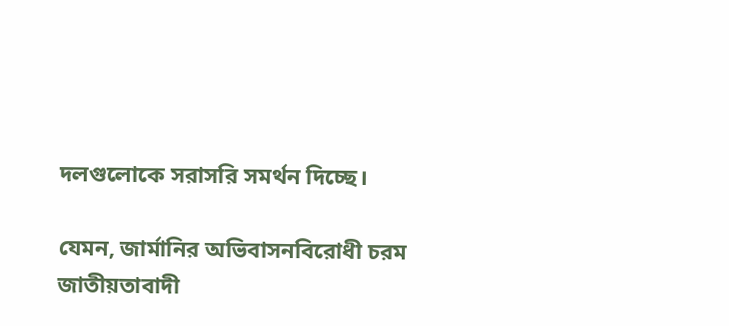দলগুলোকে সরাসরি সমর্থন দিচ্ছে।

যেমন, জার্মানির অভিবাসনবিরোধী চরম জাতীয়তাবাদী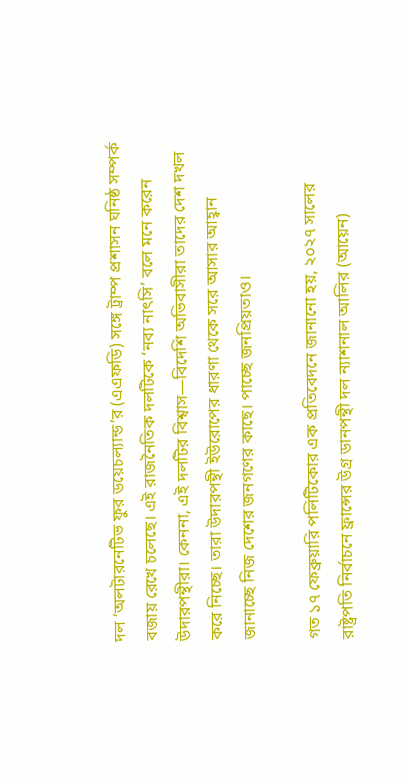দল ‘অলটারনেটিভ ফুর ডয়েচল্যান্ড’র (এএফডি) সঙ্গে ট্রাম্প প্রশাসন ঘনিষ্ঠ সম্পর্ক বজায় রেখে চলেছে। এই রাজনৈতিক দলটিকে ‘নব্য নাৎসি’ বলে মনে করেন উদারপন্থীরা। কেননা, এই দলটির বিশ্বাস—বিদেশি অভিবাসীরা তাদের দেশ দখল করে নিচ্ছে। তারা উদারপন্থী ইউরোপের ধারণা থেকে সরে আসার আহ্বান জানাচ্ছে নিজ দেশের জনগণের কাছে। পাচ্ছে জনপ্রিয়তাও।

গত ১৭ ফেব্রুয়ারি পলিটিকোর এক প্রতিবেদনে জানানো হয়, ২০২৭ সালের রাষ্ট্রপতি নির্বাচনে ফ্রান্সের উগ্র ডানপন্থী দল ন্যাশনাল আলির (আয়েন)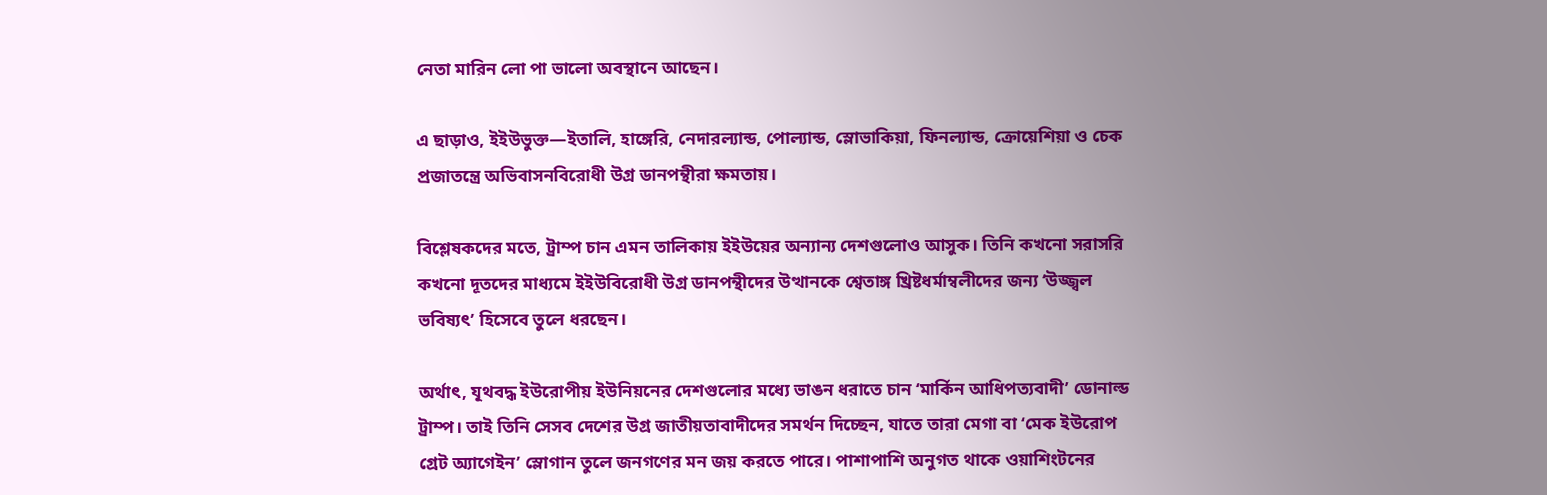নেতা মারিন লো পা ভালো অবস্থানে আছেন।

এ ছাড়াও, ইইউভুক্ত—ইতালি, হাঙ্গেরি, নেদারল্যান্ড, পোল্যান্ড, স্লোভাকিয়া, ফিনল্যান্ড, ক্রোয়েশিয়া ও চেক প্রজাতন্ত্রে অভিবাসনবিরোধী উগ্র ডানপন্থীরা ক্ষমতায়।

বিশ্লেষকদের মতে, ট্রাম্প চান এমন তালিকায় ইইউয়ের অন্যান্য দেশগুলোও আসুক। তিনি কখনো সরাসরি কখনো দূতদের মাধ্যমে ইইউবিরোধী উগ্র ডানপন্থীদের উত্থানকে শ্বেতাঙ্গ খ্রিষ্টধর্মাম্বলীদের জন্য ‘উজ্জ্বল ভবিষ্যৎ’ হিসেবে তুলে ধরছেন।

অর্থাৎ, যূথবদ্ধ ইউরোপীয় ইউনিয়নের দেশগুলোর মধ্যে ভাঙন ধরাতে চান ‘মার্কিন আধিপত্যবাদী’ ডোনাল্ড ট্রাম্প। তাই তিনি সেসব দেশের উগ্র জাতীয়তাবাদীদের সমর্থন দিচ্ছেন, যাতে তারা মেগা বা ‘মেক ইউরোপ গ্রেট অ্যাগেইন’ স্লোগান তুলে জনগণের মন জয় করতে পারে। পাশাপাশি অনুগত থাকে ওয়াশিংটনের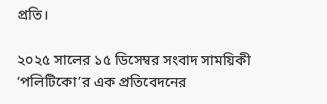প্রতি।

২০২৫ সালের ১৫ ডিসেম্বর সংবাদ সাময়িকী ‘পলিটিকো’র এক প্রতিবেদনের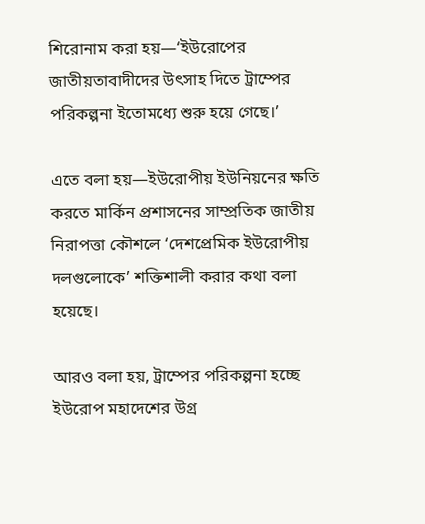শিরোনাম করা হয়—‘ইউরোপের জাতীয়তাবাদীদের উৎসাহ দিতে ট্রাম্পের পরিকল্পনা ইতোমধ্যে শুরু হয়ে গেছে।’

এতে বলা হয়—ইউরোপীয় ইউনিয়নের ক্ষতি করতে মার্কিন প্রশাসনের সাম্প্রতিক জাতীয় নিরাপত্তা কৌশলে ‘দেশপ্রেমিক ইউরোপীয় দলগুলোকে’ শক্তিশালী করার কথা বলা হয়েছে।

আরও বলা হয়, ট্রাম্পের পরিকল্পনা হচ্ছে ইউরোপ মহাদেশের উগ্র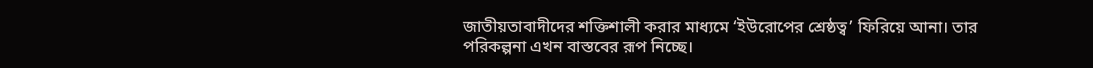জাতীয়তাবাদীদের শক্তিশালী করার মাধ্যমে ‘ইউরোপের শ্রেষ্ঠত্ব’ ফিরিয়ে আনা। তার পরিকল্পনা এখন বাস্তবের রূপ নিচ্ছে।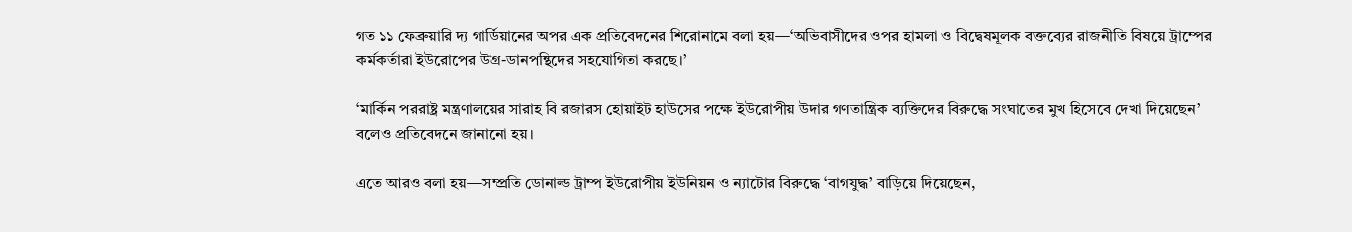গত ১১ ফেব্রুয়ারি দ্য গার্ডিয়ানের অপর এক প্রতিবেদনের শিরোনামে বলা হয়—‘অভিবাসীদের ওপর হামলা ও বিদ্বেষমূলক বক্তব্যের রাজনীতি বিষয়ে ট্রাম্পের কর্মকর্তারা ইউরোপের উগ্র-ডানপন্থিদের সহযোগিতা করছে।’

‘মার্কিন পররাষ্ট্র মন্ত্রণালয়ের সারাহ বি রজারস হোয়াইট হাউসের পক্ষে ইউরোপীয় উদার গণতান্ত্রিক ব্যক্তিদের বিরুদ্ধে সংঘাতের মুখ হিসেবে দেখা দিয়েছেন’ বলেও প্রতিবেদনে জানানো হয়।

এতে আরও বলা হয়—সম্প্রতি ডোনাল্ড ট্রাম্প ইউরোপীয় ইউনিয়ন ও ন্যাটোর বিরুদ্ধে ‘বাগযুদ্ধ’ বাড়িয়ে দিয়েছেন,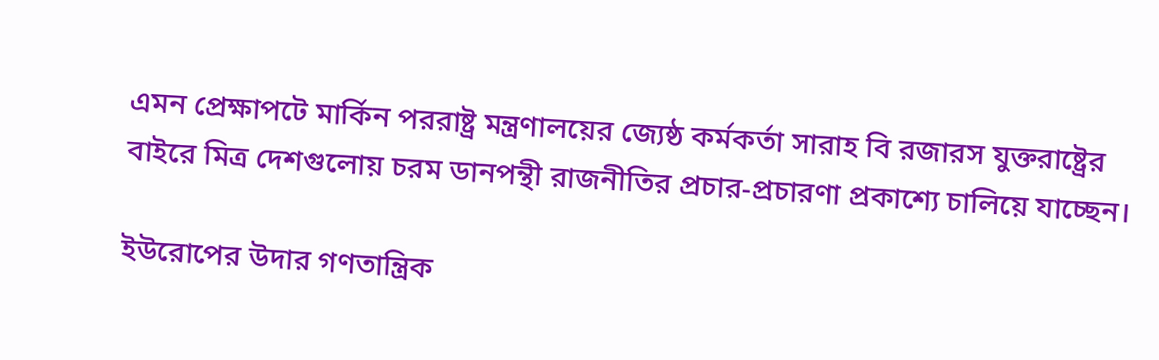এমন প্রেক্ষাপটে মার্কিন পররাষ্ট্র মন্ত্রণালয়ের জ্যেষ্ঠ কর্মকর্তা সারাহ বি রজারস যুক্তরাষ্ট্রের বাইরে মিত্র দেশগুলোয় চরম ডানপন্থী রাজনীতির প্রচার-প্রচারণা প্রকাশ্যে চালিয়ে যাচ্ছেন।

ইউরোপের উদার গণতান্ত্রিক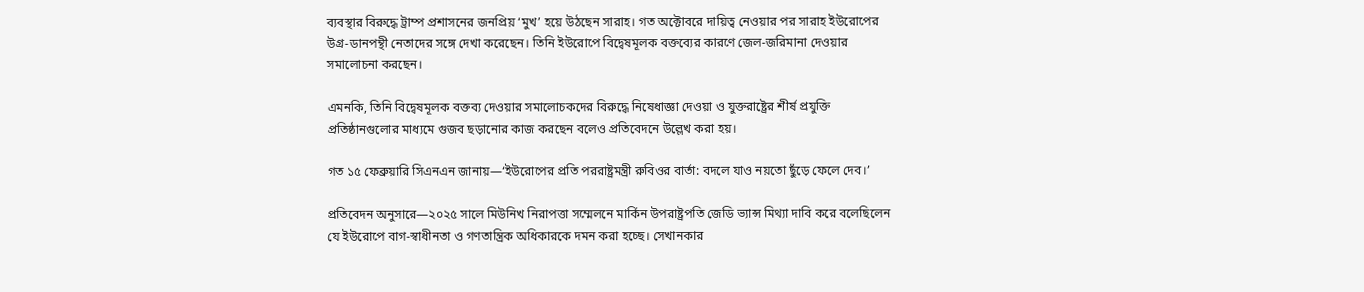ব্যবস্থার বিরুদ্ধে ট্রাম্প প্রশাসনের জনপ্রিয় ‘মুখ’ হয়ে উঠছেন সারাহ। গত অক্টোবরে দায়িত্ব নেওয়ার পর সারাহ ইউরোপের উগ্র-ডানপন্থী নেতাদের সঙ্গে দেখা করেছেন। তিনি ইউরোপে বিদ্বেষমূলক বক্তব্যের কারণে জেল-জরিমানা দেওয়ার সমালোচনা করছেন।

এমনকি, তিনি বিদ্বেষমূলক বক্তব্য দেওয়ার সমালোচকদের বিরুদ্ধে নিষেধাজ্ঞা দেওয়া ও যুক্তরাষ্ট্রের শীর্ষ প্রযুক্তি প্রতিষ্ঠানগুলোর মাধ্যমে গুজব ছড়ানোর কাজ করছেন বলেও প্রতিবেদনে উল্লেখ করা হয়।

গত ১৫ ফেব্রুয়ারি সিএনএন জানায়—‘ইউরোপের প্রতি পররাষ্ট্রমন্ত্রী রুবিওর বার্তা: বদলে যাও নয়তো ছুঁড়ে ফেলে দেব।’

প্রতিবেদন অনুসারে—২০২৫ সালে মিউনিখ নিরাপত্তা সম্মেলনে মার্কিন উপরাষ্ট্রপতি জেডি ভ্যান্স মিথ্যা দাবি করে বলেছিলেন যে ইউরোপে বাগ-স্বাধীনতা ও গণতান্ত্রিক অধিকারকে দমন করা হচ্ছে। সেখানকার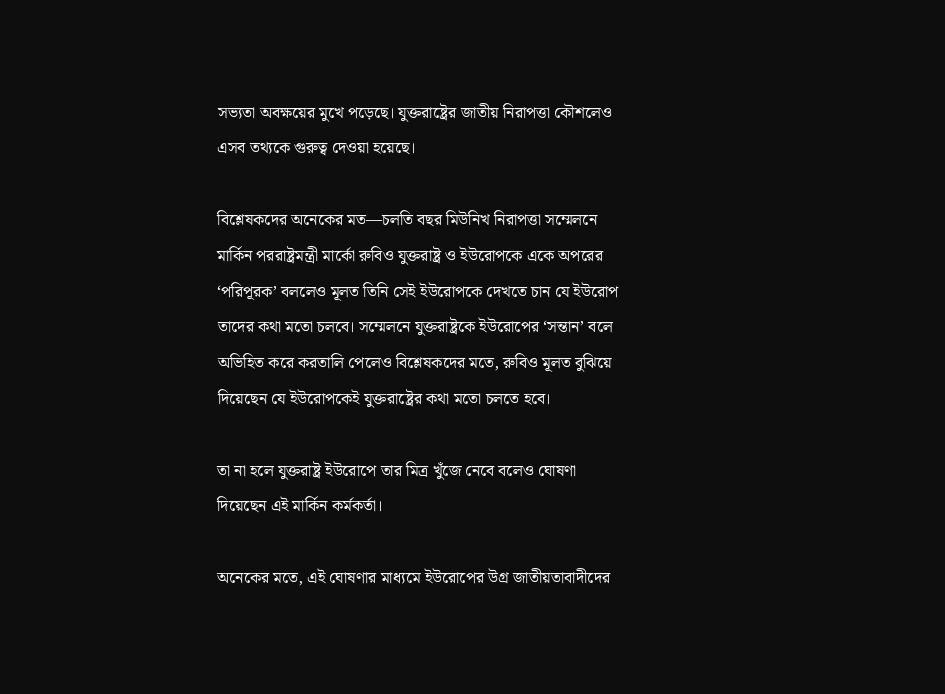সভ্যতা অবক্ষয়ের মুখে পড়েছে। যুক্তরাষ্ট্রের জাতীয় নিরাপত্তা কৌশলেও এসব তথ্যকে গুরুত্ব দেওয়া হয়েছে।

বিশ্লেষকদের অনেকের মত—চলতি বছর মিউনিখ নিরাপত্তা সম্মেলনে মার্কিন পররাষ্ট্রমন্ত্রী মার্কো রুবিও যুক্তরাষ্ট্র ও ইউরোপকে একে অপরের ‘পরিপূরক’ বললেও মূলত তিনি সেই ইউরোপকে দেখতে চান যে ইউরোপ তাদের কথা মতো চলবে। সম্মেলনে যুক্তরাষ্ট্রকে ইউরোপের ‘সন্তান’ বলে অভিহিত করে করতালি পেলেও বিশ্লেষকদের মতে, রুবিও মূলত বুঝিয়ে দিয়েছেন যে ইউরোপকেই যুক্তরাষ্ট্রের কথা মতো চলতে হবে।

তা না হলে যুক্তরাষ্ট্র ইউরোপে তার মিত্র খুঁজে নেবে বলেও ঘোষণা দিয়েছেন এই মার্কিন কর্মকর্তা।

অনেকের মতে, এই ঘোষণার মাধ্যমে ইউরোপের উগ্র জাতীয়তাবাদীদের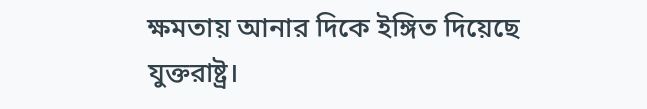ক্ষমতায় আনার দিকে ইঙ্গিত দিয়েছে যুক্তরাষ্ট্র।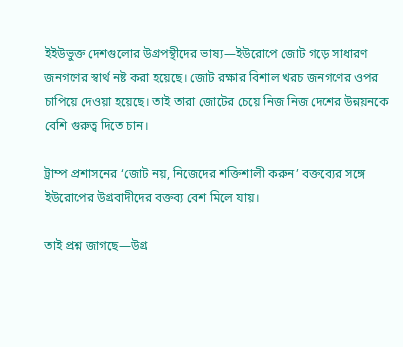ইইউভুক্ত দেশগুলোর উগ্রপন্থীদের ভাষ্য—ইউরোপে জোট গড়ে সাধারণ জনগণের স্বার্থ নষ্ট করা হয়েছে। জোট রক্ষার বিশাল খরচ জনগণের ওপর চাপিয়ে দেওয়া হয়েছে। তাই তারা জোটের চেয়ে নিজ নিজ দেশের উন্নয়নকে বেশি গুরুত্ব দিতে চান।

ট্রাম্প প্রশাসনের ‘জোট নয়, নিজেদের শক্তিশালী করুন’ বক্তব্যের সঙ্গে ইউরোপের উগ্রবাদীদের বক্তব্য বেশ মিলে যায়।

তাই প্রশ্ন জাগছে—উগ্র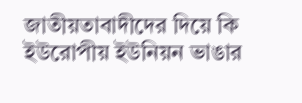জাতীয়তাবাদীদের দিয়ে কি ইউরোপীয় ইউনিয়ন ভাঙার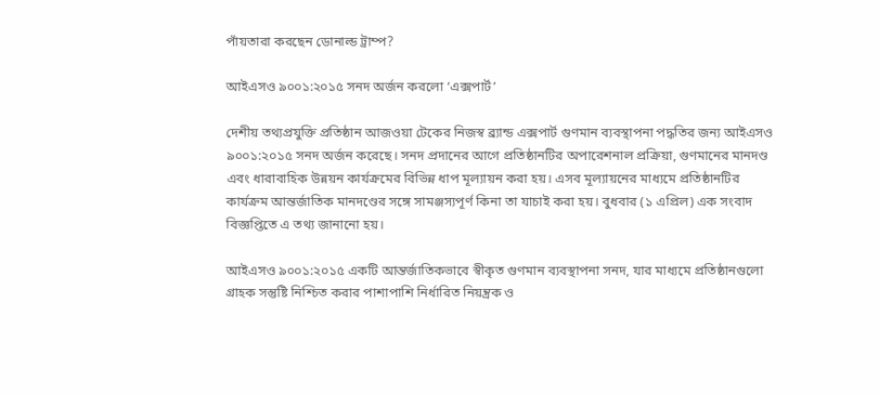পাঁয়তারা করছেন ডোনাল্ড ট্রাম্প?

আইএসও ৯০০১:২০১৫ সনদ অর্জন করলো ‘এক্সপার্ট’

দেশীয় তথ্যপ্রযুক্তি প্রতিষ্ঠান আজওয়া টেকের নিজস্ব ব্র্যান্ড এক্সপার্ট গুণমান ব্যবস্থাপনা পদ্ধতির জন্য আইএসও ৯০০১:২০১৫ সনদ অর্জন করেছে। সনদ প্রদানের আগে প্রতিষ্ঠানটির অপারেশনাল প্রক্রিয়া, গুণমানের মানদণ্ড এবং ধারাবাহিক উন্নয়ন কার্যক্রমের বিভিন্ন ধাপ মূল্যায়ন করা হয়। এসব মূল্যায়নের মাধ্যমে প্রতিষ্ঠানটির কার্যক্রম আন্তর্জাতিক মানদণ্ডের সঙ্গে সামঞ্জস্যপূর্ণ কিনা তা যাচাই করা হয়। বুধবার (১ এপ্রিল) এক সংবাদ বিজ্ঞপ্তিতে এ তথ্য জানানো হয়।

আইএসও ৯০০১:২০১৫ একটি আন্তর্জাতিকভাবে স্বীকৃত গুণমান ব্যবস্থাপনা সনদ, যার মাধ্যমে প্রতিষ্ঠানগুলো গ্রাহক সন্তুষ্টি নিশ্চিত করার পাশাপাশি নির্ধারিত নিয়ন্ত্রক ও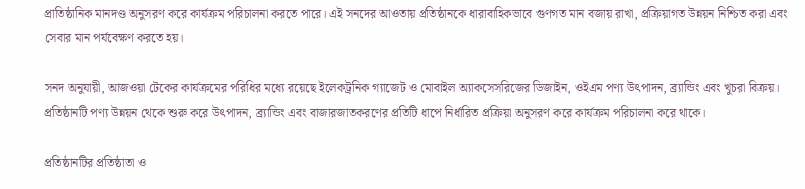প্রাতিষ্ঠানিক মানদণ্ড অনুসরণ করে কার্যক্রম পরিচালনা করতে পারে। এই সনদের আওতায় প্রতিষ্ঠানকে ধারাবাহিকভাবে গুণগত মান বজায় রাখা, প্রক্রিয়াগত উন্নয়ন নিশ্চিত করা এবং সেবার মান পর্যবেক্ষণ করতে হয়।

সনদ অনুযায়ী, আজওয়া টেকের কার্যক্রমের পরিধির মধ্যে রয়েছে ইলেকট্রনিক গ্যাজেট ও মোবাইল অ্যাকসেসরিজের ডিজাইন, ওইএম পণ্য উৎপাদন, ব্র্যান্ডিং এবং খুচরা বিক্রয়। প্রতিষ্ঠানটি পণ্য উন্নয়ন থেকে শুরু করে উৎপাদন, ব্র্যান্ডিং এবং বাজারজাতকরণের প্রতিটি ধাপে নির্ধারিত প্রক্রিয়া অনুসরণ করে কার্যক্রম পরিচালনা করে থাকে।

প্রতিষ্ঠানটির প্রতিষ্ঠাতা ও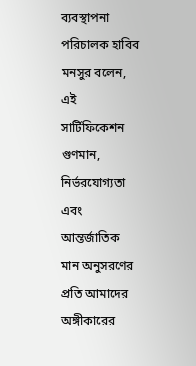ব্যবস্থাপনা পরিচালক হাবিব মনসুর বলেন, এই সার্টিফিকেশন গুণমান, নির্ভরযোগ্যতা এবং আন্তর্জাতিক মান অনুসরণের প্রতি আমাদের অঙ্গীকারের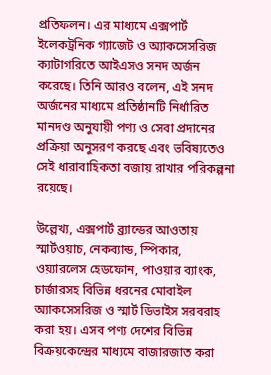প্রতিফলন। এর মাধ্যমে এক্সপার্ট ইলেকট্রনিক গ্যাজেট ও অ্যাকসেসরিজ ক্যাটাগরিতে আইএসও সনদ অর্জন করেছে। তিনি আরও বলেন, এই সনদ অর্জনের মাধ্যমে প্রতিষ্ঠানটি নির্ধারিত মানদণ্ড অনুযায়ী পণ্য ও সেবা প্রদানের প্রক্রিয়া অনুসরণ করছে এবং ভবিষ্যতেও সেই ধারাবাহিকতা বজায় রাখার পরিকল্পনা রয়েছে।

উল্লেখ্য, এক্সপার্ট ব্র্যান্ডের আওতায় স্মার্টওয়াচ, নেকব্যান্ড, স্পিকার, ওয়্যারলেস হেডফোন, পাওয়ার ব্যাংক, চার্জারসহ বিভিন্ন ধরনের মোবাইল অ্যাকসেসরিজ ও স্মার্ট ডিভাইস সরবরাহ করা হয়। এসব পণ্য দেশের বিভিন্ন বিক্রয়কেন্দ্রের মাধ্যমে বাজারজাত করা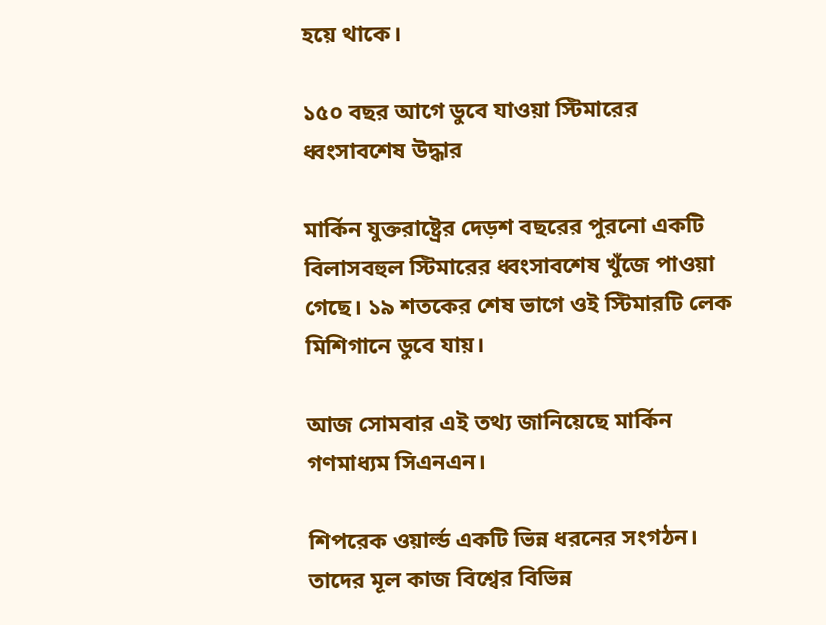হয়ে থাকে।

১৫০ বছর আগে ডুবে যাওয়া স্টিমারের ধ্বংসাবশেষ উদ্ধার

মার্কিন যুক্তরাষ্ট্রের দেড়শ বছরের পুরনো একটি বিলাসবহুল স্টিমারের ধ্বংসাবশেষ খুঁজে পাওয়া গেছে। ১৯ শতকের শেষ ভাগে ওই স্টিমারটি লেক মিশিগানে ডুবে যায়।

আজ সোমবার এই তথ্য জানিয়েছে মার্কিন গণমাধ্যম সিএনএন।

শিপরেক ওয়ার্ল্ড একটি ভিন্ন ধরনের সংগঠন। তাদের মূল কাজ বিশ্বের বিভিন্ন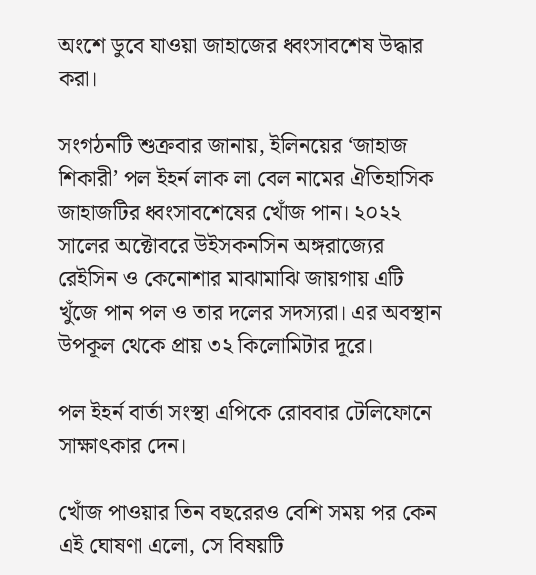অংশে ডুবে যাওয়া জাহাজের ধ্বংসাবশেষ উদ্ধার করা।

সংগঠনটি শুক্রবার জানায়, ইলিনয়ের ‘জাহাজ শিকারী’ পল ইহর্ন লাক লা বেল নামের ঐতিহাসিক জাহাজটির ধ্বংসাবশেষের খোঁজ পান। ২০২২ সালের অক্টোবরে উইসকনসিন অঙ্গরাজ্যের রেইসিন ও কেনোশার মাঝামাঝি জায়গায় এটি খুঁজে পান পল ও তার দলের সদস্যরা। এর অবস্থান উপকূল থেকে প্রায় ৩২ কিলোমিটার দূরে।

পল ইহর্ন বার্তা সংস্থা এপিকে রোববার টেলিফোনে সাক্ষাৎকার দেন।

খোঁজ পাওয়ার তিন বছরেরও বেশি সময় পর কেন এই ঘোষণা এলো, সে বিষয়টি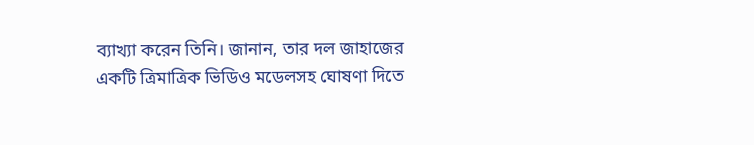ব্যাখ্যা করেন তিনি। জানান, তার দল জাহাজের একটি ত্রিমাত্রিক ভিডিও মডেলসহ ঘোষণা দিতে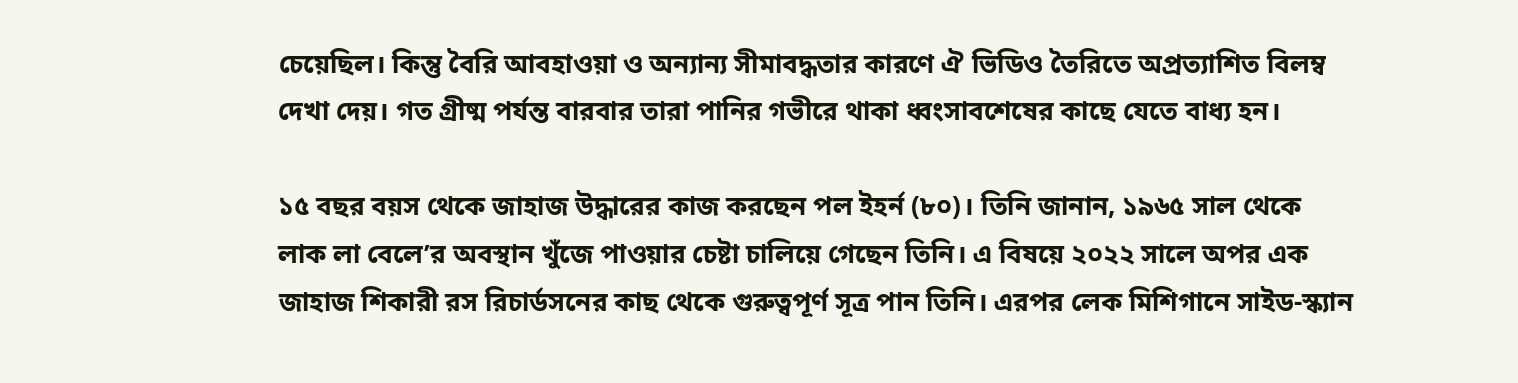চেয়েছিল। কিন্তু বৈরি আবহাওয়া ও অন্যান্য সীমাবদ্ধতার কারণে ঐ ভিডিও তৈরিতে অপ্রত্যাশিত বিলম্ব দেখা দেয়। গত গ্রীষ্ম পর্যন্ত বারবার তারা পানির গভীরে থাকা ধ্বংসাবশেষের কাছে যেতে বাধ্য হন।

১৫ বছর বয়স থেকে জাহাজ উদ্ধারের কাজ করছেন পল ইহর্ন (৮০)। তিনি জানান, ১৯৬৫ সাল থেকে লাক লা বেলে’র অবস্থান খুঁজে পাওয়ার চেষ্টা চালিয়ে গেছেন তিনি। এ বিষয়ে ২০২২ সালে অপর এক জাহাজ শিকারী রস রিচার্ডসনের কাছ থেকে গুরুত্বপূর্ণ সূত্র পান তিনি। এরপর লেক মিশিগানে সাইড-স্ক্যান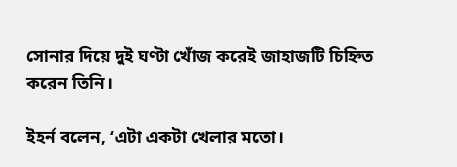সোনার দিয়ে দুই ঘণ্টা খোঁজ করেই জাহাজটি চিহ্নিত করেন তিনি।

ইহর্ন বলেন, ‘এটা একটা খেলার মতো।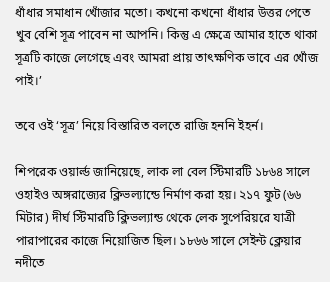ধাঁধার সমাধান খোঁজার মতো। কখনো কখনো ধাঁধার উত্তর পেতে খুব বেশি সূত্র পাবেন না আপনি। কিন্তু এ ক্ষেত্রে আমার হাতে থাকা সূত্রটি কাজে লেগেছে এবং আমরা প্রায় তাৎক্ষণিক ভাবে এর খোঁজ পাই।’

তবে ওই ‘সূত্র’ নিয়ে বিস্তারিত বলতে রাজি হননি ইহর্ন।

শিপরেক ওয়ার্ল্ড জানিয়েছে, লাক লা বেল স্টিমারটি ১৮৬৪ সালে ওহাইও অঙ্গরাজ্যের ক্লিভল্যান্ডে নির্মাণ করা হয়। ২১৭ ফুট (৬৬ মিটার) দীর্ঘ স্টিমারটি ক্লিভল্যান্ড থেকে লেক সুপেরিয়রে যাত্রী পারাপারের কাজে নিয়োজিত ছিল। ১৮৬৬ সালে সেইন্ট ক্লেয়ার নদীতে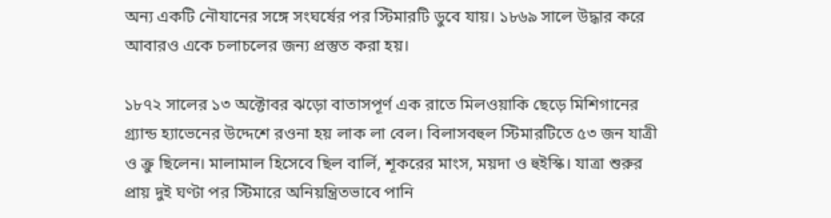অন্য একটি নৌযানের সঙ্গে সংঘর্ষের পর স্টিমারটি ডুবে যায়। ১৮৬৯ সালে উদ্ধার করে আবারও একে চলাচলের জন্য প্রস্তুত করা হয়।

১৮৭২ সালের ১৩ অক্টোবর ঝড়ো বাতাসপূর্ণ এক রাতে মিলওয়াকি ছেড়ে মিশিগানের গ্র্যান্ড হ্যাভেনের উদ্দেশে রওনা হয় লাক লা বেল। বিলাসবহুল স্টিমারটিতে ৫৩ জন যাত্রী ও ক্রু ছিলেন। মালামাল হিসেবে ছিল বার্লি, শূকরের মাংস, ময়দা ও হুইস্কি। যাত্রা শুরুর প্রায় দুই ঘণ্টা পর স্টিমারে অনিয়ন্ত্রিতভাবে পানি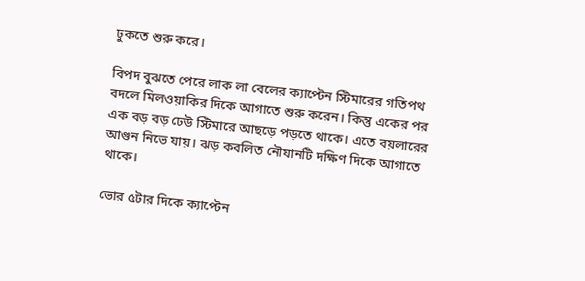ঢুকতে শুরু করে।

বিপদ বুঝতে পেরে লাক লা বেলের ক্যাপ্টেন স্টিমারের গতিপথ বদলে মিলওয়াকির দিকে আগাতে শুরু করেন। কিন্তু একের পর এক বড় বড় ঢেউ স্টিমারে আছড়ে পড়তে থাকে। এতে বয়লারের আগুন নিভে যায়। ঝড় কবলিত নৌযানটি দক্ষিণ দিকে আগাতে থাকে।

ভোর ৫টার দিকে ক্যাপ্টেন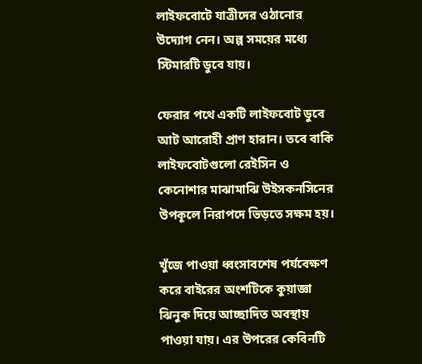লাইফবোটে যাত্রীদের ওঠানোর উদ্যোগ নেন। অল্প সময়ের মধ্যে স্টিমারটি ডুবে যায়।

ফেরার পথে একটি লাইফবোট ডুবে আট আরোহী প্রাণ হারান। তবে বাকি লাইফবোটগুলো রেইসিন ও কেনোশার মাঝামাঝি উইসকনসিনের উপকূলে নিরাপদে ভিড়তে সক্ষম হয়।

খুঁজে পাওয়া ধ্বংসাবশেষ পর্যবেক্ষণ করে বাইরের অংশটিকে কুয়াজ্ঞা ঝিনুক দিয়ে আচ্ছাদিত অবস্থায় পাওয়া যায়। এর উপরের কেবিনটি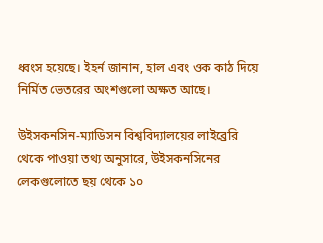ধ্বংস হয়েছে। ইহর্ন জানান, হাল এবং ওক কাঠ দিয়ে নির্মিত ভেতরের অংশগুলো অক্ষত আছে।

উইসকনসিন-ম্যাডিসন বিশ্ববিদ্যালয়ের লাইব্রেরি থেকে পাওয়া তথ্য অনুসারে, উইসকনসিনের লেকগুলোতে ছয় থেকে ১০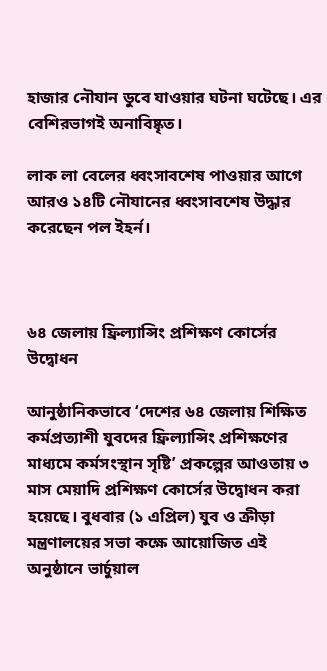হাজার নৌযান ডুবে যাওয়ার ঘটনা ঘটেছে। এর বেশিরভাগই অনাবিষ্কৃত।

লাক লা বেলের ধ্বংসাবশেষ পাওয়ার আগে আরও ১৪টি নৌযানের ধ্বংসাবশেষ উদ্ধার করেছেন পল ইহর্ন।



৬৪ জেলায় ফ্রিল্যান্সিং প্রশিক্ষণ কোর্সের উদ্বোধন

আনুষ্ঠানিকভাবে ‘দেশের ৬৪ জেলায় শিক্ষিত কর্মপ্রত্যাশী যুবদের ফ্রিল্যান্সিং প্রশিক্ষণের মাধ্যমে কর্মসংস্থান সৃষ্টি’ প্রকল্পের আওতায় ৩ মাস মেয়াদি প্রশিক্ষণ কোর্সের উদ্বোধন করা হয়েছে। বুধবার (১ এপ্রিল) যুব ও ক্রীড়া মন্ত্রণালয়ের সভা কক্ষে আয়োজিত এই অনুষ্ঠানে ভার্চুয়াল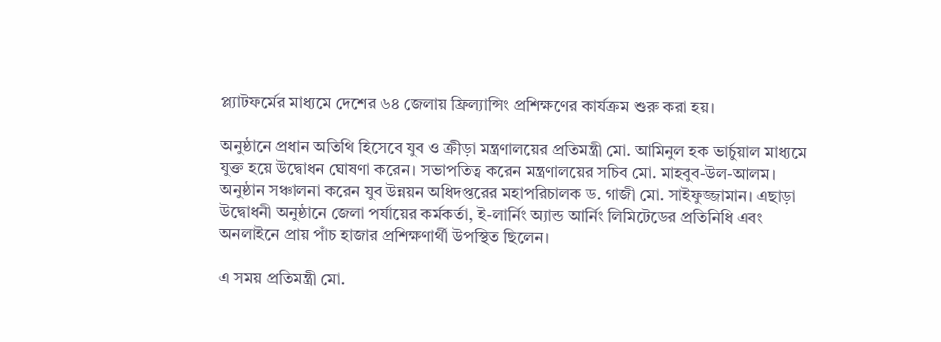প্ল্যাটফর্মের মাধ্যমে দেশের ৬৪ জেলায় ফ্রিল্যান্সিং প্রশিক্ষণের কার্যক্রম শুরু করা হয়।

অনুষ্ঠানে প্রধান অতিথি হিসেবে যুব ও ক্রীড়া মন্ত্রণালয়ের প্রতিমন্ত্রী মো. আমিনুল হক ভার্চুয়াল মাধ্যমে যুক্ত হয়ে উদ্বোধন ঘোষণা করেন। সভাপতিত্ব করেন মন্ত্রণালয়ের সচিব মো. মাহবুব-উল-আলম। অনুষ্ঠান সঞ্চালনা করেন যুব উন্নয়ন অধিদপ্তরের মহাপরিচালক ড. গাজী মো. সাইফুজ্জামান। এছাড়া উদ্বোধনী অনুষ্ঠানে জেলা পর্যায়ের কর্মকর্তা, ই-লার্নিং অ্যান্ড আর্নিং লিমিটেডের প্রতিনিধি এবং অনলাইনে প্রায় পাঁচ হাজার প্রশিক্ষণার্থী উপস্থিত ছিলেন।

এ সময় প্রতিমন্ত্রী মো.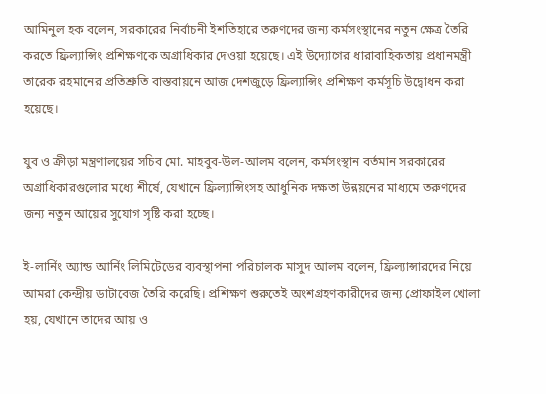আমিনুল হক বলেন, সরকারের নির্বাচনী ইশতিহারে তরুণদের জন্য কর্মসংস্থানের নতুন ক্ষেত্র তৈরি করতে ফ্রিল্যান্সিং প্রশিক্ষণকে অগ্রাধিকার দেওয়া হয়েছে। এই উদ্যোগের ধারাবাহিকতায় প্রধানমন্ত্রী তারেক রহমানের প্রতিশ্রুতি বাস্তবায়নে আজ দেশজুড়ে ফ্রিল্যান্সিং প্রশিক্ষণ কর্মসূচি উদ্বোধন করা হয়েছে।

যুব ও ক্রীড়া মন্ত্রণালয়ের সচিব মো. মাহবুব-উল-আলম বলেন, কর্মসংস্থান বর্তমান সরকারের অগ্রাধিকারগুলোর মধ্যে শীর্ষে, যেখানে ফ্রিল্যান্সিংসহ আধুনিক দক্ষতা উন্নয়নের মাধ্যমে তরুণদের জন্য নতুন আয়ের সুযোগ সৃষ্টি করা হচ্ছে।

ই-লার্নিং অ্যান্ড আর্নিং লিমিটেডের ব্যবস্থাপনা পরিচালক মাসুদ আলম বলেন, ফ্রিল্যান্সারদের নিয়ে আমরা কেন্দ্রীয় ডাটাবেজ তৈরি করেছি। প্রশিক্ষণ শুরুতেই অংশগ্রহণকারীদের জন্য প্রোফাইল খোলা হয়, যেখানে তাদের আয় ও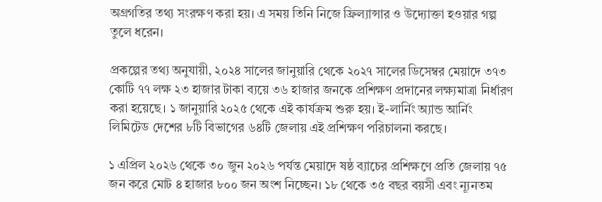অগ্রগতির তথ্য সংরক্ষণ করা হয়। এ সময় তিনি নিজে ফ্রিল্যান্সার ও উদ্যোক্তা হওয়ার গল্প তুলে ধরেন।

প্রকল্পের তথ্য অনুযায়ী, ২০২৪ সালের জানুয়ারি থেকে ২০২৭ সালের ডিসেম্বর মেয়াদে ৩৭৩ কোটি ৭৭ লক্ষ ২৩ হাজার টাকা ব্যয়ে ৩৬ হাজার জনকে প্রশিক্ষণ প্রদানের লক্ষ্যমাত্রা নির্ধারণ করা হয়েছে। ১ জানুয়ারি ২০২৫ থেকে এই কার্যক্রম শুরু হয়। ই-লার্নিং অ্যান্ড আর্নিং লিমিটেড দেশের ৮টি বিভাগের ৬৪টি জেলায় এই প্রশিক্ষণ পরিচালনা করছে।

১ এপ্রিল ২০২৬ থেকে ৩০ জুন ২০২৬ পর্যন্ত মেয়াদে ষষ্ঠ ব্যাচের প্রশিক্ষণে প্রতি জেলায় ৭৫ জন করে মোট ৪ হাজার ৮০০ জন অংশ নিচ্ছেন। ১৮ থেকে ৩৫ বছর বয়সী এবং ন্যূনতম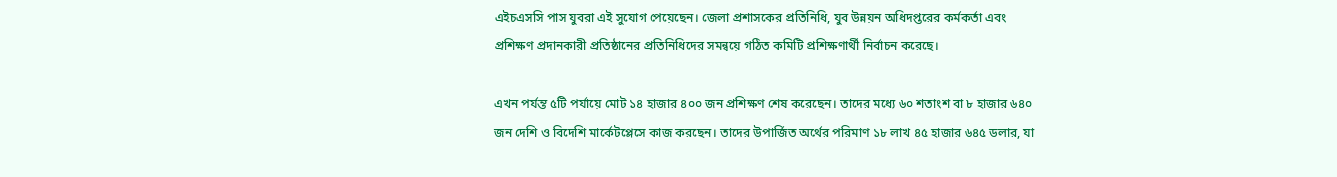এইচএসসি পাস যুবরা এই সুযোগ পেয়েছেন। জেলা প্রশাসকের প্রতিনিধি, যুব উন্নয়ন অধিদপ্তরের কর্মকর্তা এবং প্রশিক্ষণ প্রদানকারী প্রতিষ্ঠানের প্রতিনিধিদের সমন্বয়ে গঠিত কমিটি প্রশিক্ষণার্থী নির্বাচন করেছে।

এখন পর্যন্ত ৫টি পর্যায়ে মোট ১৪ হাজার ৪০০ জন প্রশিক্ষণ শেষ করেছেন। তাদের মধ্যে ৬০ শতাংশ বা ৮ হাজার ৬৪০ জন দেশি ও বিদেশি মার্কেটপ্লেসে কাজ করছেন। তাদের উপার্জিত অর্থের পরিমাণ ১৮ লাখ ৪৫ হাজার ৬৪৫ ডলার, যা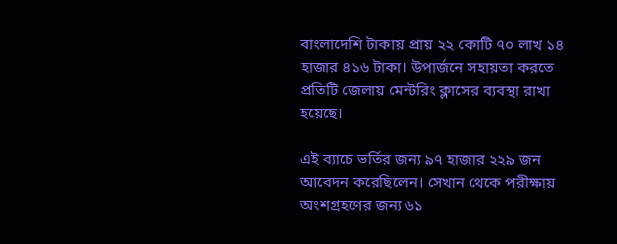বাংলাদেশি টাকায় প্রায় ২২ কোটি ৭০ লাখ ১৪ হাজার ৪১৬ টাকা। উপার্জনে সহায়তা করতে প্রতিটি জেলায় মেন্টরিং ক্লাসের ব্যবস্থা রাখা হয়েছে।

এই ব্যাচে ভর্তির জন্য ৯৭ হাজার ২২৯ জন আবেদন করেছিলেন। সেখান থেকে পরীক্ষায় অংশগ্রহণের জন্য ৬১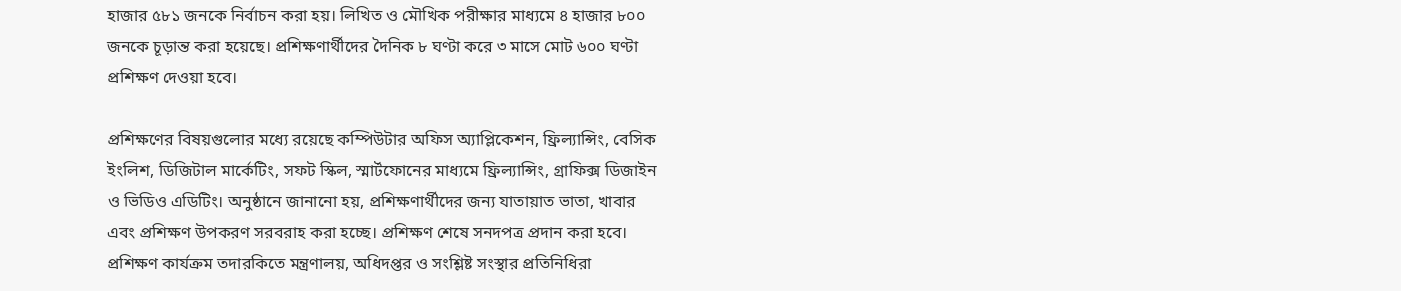হাজার ৫৮১ জনকে নির্বাচন করা হয়। লিখিত ও মৌখিক পরীক্ষার মাধ্যমে ৪ হাজার ৮০০ জনকে চূড়ান্ত করা হয়েছে। প্রশিক্ষণার্থীদের দৈনিক ৮ ঘণ্টা করে ৩ মাসে মোট ৬০০ ঘণ্টা প্রশিক্ষণ দেওয়া হবে।

প্রশিক্ষণের বিষয়গুলোর মধ্যে রয়েছে কম্পিউটার অফিস অ্যাপ্লিকেশন, ফ্রিল্যান্সিং, বেসিক ইংলিশ, ডিজিটাল মার্কেটিং, সফট স্কিল, স্মার্টফোনের মাধ্যমে ফ্রিল্যান্সিং, গ্রাফিক্স ডিজাইন ও ভিডিও এডিটিং। অনুষ্ঠানে জানানো হয়, প্রশিক্ষণার্থীদের জন্য যাতায়াত ভাতা, খাবার এবং প্রশিক্ষণ উপকরণ সরবরাহ করা হচ্ছে। প্রশিক্ষণ শেষে সনদপত্র প্রদান করা হবে। প্রশিক্ষণ কার্যক্রম তদারকিতে মন্ত্রণালয়, অধিদপ্তর ও সংশ্লিষ্ট সংস্থার প্রতিনিধিরা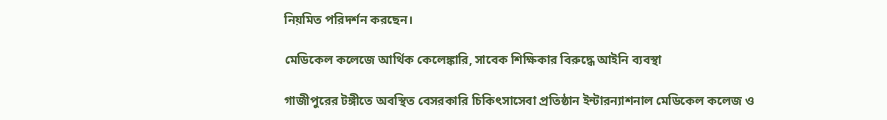নিয়মিত পরিদর্শন করছেন।

মেডিকেল কলেজে আর্থিক কেলেঙ্কারি, সাবেক শিক্ষিকার বিরুদ্ধে আইনি ব্যবস্থা

গাজীপুরের টঙ্গীতে অবস্থিত বেসরকারি চিকিৎসাসেবা প্রতিষ্ঠান ইন্টারন্যাশনাল মেডিকেল কলেজ ও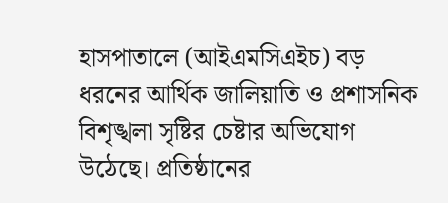হাসপাতালে (আইএমসিএইচ) বড় ধরনের আর্থিক জালিয়াতি ও প্রশাসনিক বিশৃঙ্খলা সৃষ্টির চেষ্টার অভিযোগ উঠেছে। প্রতিষ্ঠানের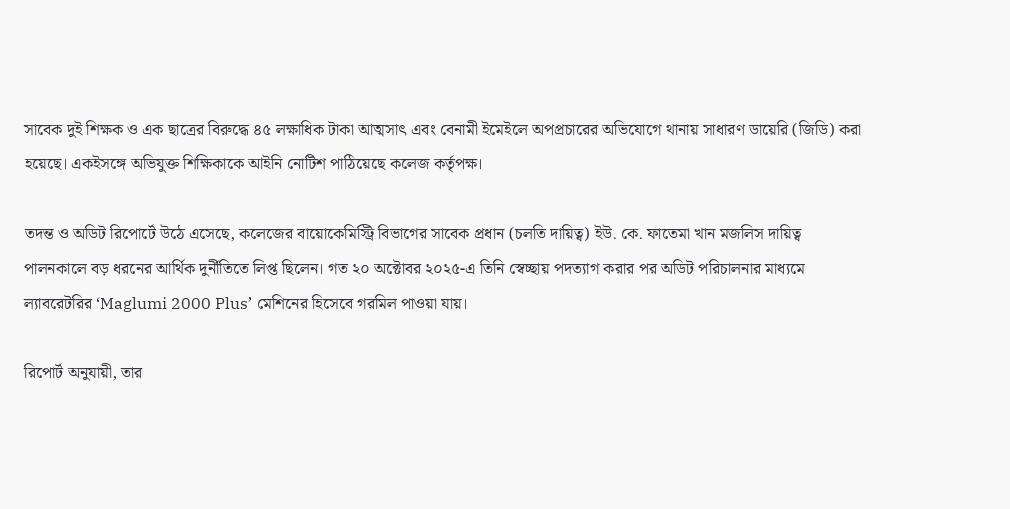সাবেক দুই শিক্ষক ও এক ছাত্রের বিরুদ্ধে ৪৫ লক্ষাধিক টাকা আত্মসাৎ এবং বেনামী ইমেইলে অপপ্রচারের অভিযোগে থানায় সাধারণ ডায়েরি (জিডি) করা হয়েছে। একইসঙ্গে অভিযুক্ত শিক্ষিকাকে আইনি নোটিশ পাঠিয়েছে কলেজ কর্তৃপক্ষ।

তদন্ত ও অডিট রিপোর্টে উঠে এসেছে, কলেজের বায়োকেমিস্ট্রি বিভাগের সাবেক প্রধান (চলতি দায়িত্ব) ইউ. কে. ফাতেমা খান মজলিস দায়িত্ব পালনকালে বড় ধরনের আর্থিক দুর্নীতিতে লিপ্ত ছিলেন। গত ২০ অক্টোবর ২০২৫-এ তিনি স্বেচ্ছায় পদত্যাগ করার পর অডিট পরিচালনার মাধ্যমে ল্যাবরেটরির ‘Maglumi 2000 Plus’ মেশিনের হিসেবে গরমিল পাওয়া যায়।

রিপোর্ট অনুযায়ী, তার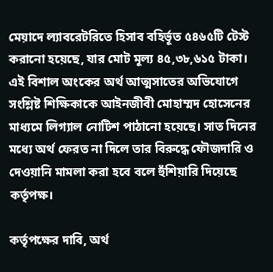মেয়াদে ল্যাবরেটরিতে হিসাব বহির্ভূত ৫৪৬৫টি টেস্ট করানো হয়েছে, যার মোট মূল্য ৪৫,৩৮,৬১৫ টাকা। এই বিশাল অংকের অর্থ আত্মসাতের অভিযোগে সংশ্লিষ্ট শিক্ষিকাকে আইনজীবী মোহাম্মদ হোসেনের মাধ্যমে লিগ্যাল নোটিশ পাঠানো হয়েছে। সাত দিনের মধ্যে অর্থ ফেরত না দিলে তার বিরুদ্ধে ফৌজদারি ও দেওয়ানি মামলা করা হবে বলে হুঁশিয়ারি দিয়েছে কর্তৃপক্ষ।

কর্তৃপক্ষের দাবি, অর্থ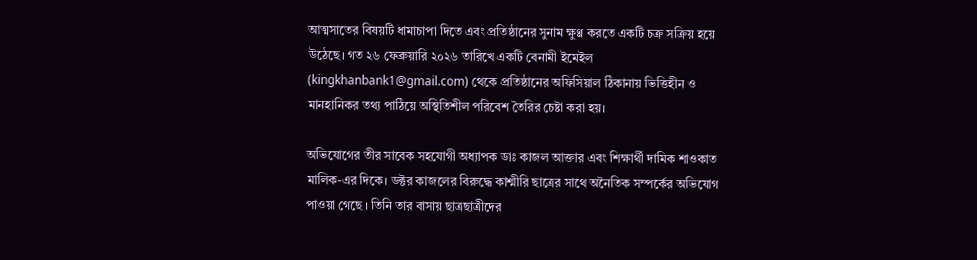আত্মসাতের বিষয়টি ধামাচাপা দিতে এবং প্রতিষ্ঠানের সুনাম ক্ষুণ্ণ করতে একটি চক্র সক্রিয় হয়ে উঠেছে। গত ২৬ ফেব্রুয়ারি ২০২৬ তারিখে একটি বেনামী ইমেইল (kingkhanbank1@gmail.com) থেকে প্রতিষ্ঠানের অফিসিয়াল ঠিকানায় ভিত্তিহীন ও মানহানিকর তথ্য পাঠিয়ে অস্থিতিশীল পরিবেশ তৈরির চেষ্টা করা হয়।

অভিযোগের তীর সাবেক সহযোগী অধ্যাপক ডাঃ কাজল আক্তার এবং শিক্ষার্থী দামিক শাওকাত মালিক-এর দিকে। ডক্টর কাজলের বিরুদ্ধে কাশ্মীরি ছাত্রের সাথে অনৈতিক সম্পর্কের অভিযোগ পাওয়া গেছে । তিনি তার বাসায় ছাত্রছাত্রীদের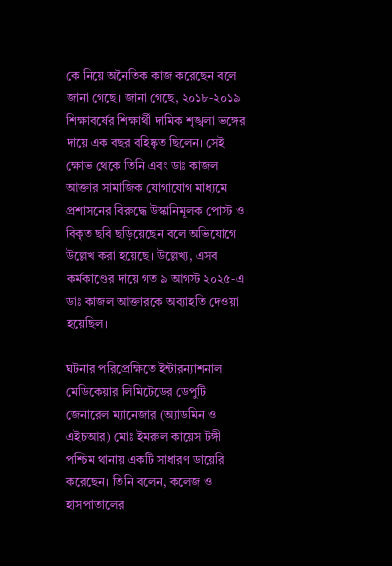কে নিয়ে অনৈতিক কাজ করেছেন বলে জানা গেছে। জানা গেছে, ২০১৮-২০১৯ শিক্ষাবর্ষের শিক্ষার্থী দামিক শৃঙ্খলা ভঙ্গের দায়ে এক বছর বহিষ্কৃত ছিলেন। সেই ক্ষোভ থেকে তিনি এবং ডাঃ কাজল আক্তার সামাজিক যোগাযোগ মাধ্যমে প্রশাসনের বিরুদ্ধে উস্কানিমূলক পোস্ট ও বিকৃত ছবি ছড়িয়েছেন বলে অভিযোগে উল্লেখ করা হয়েছে। উল্লেখ্য, এসব কর্মকাণ্ডের দায়ে গত ৯ আগস্ট ২০২৫-এ ডাঃ কাজল আক্তারকে অব্যাহতি দেওয়া হয়েছিল।

ঘটনার পরিপ্রেক্ষিতে ইন্টারন্যাশনাল মেডিকেয়ার লিমিটেডের ডেপুটি জেনারেল ম্যানেজার (অ্যাডমিন ও এইচআর) মোঃ ইমরুল কায়েস টঙ্গী পশ্চিম থানায় একটি সাধারণ ডায়েরি করেছেন। তিনি বলেন, কলেজ ও হাসপাতালের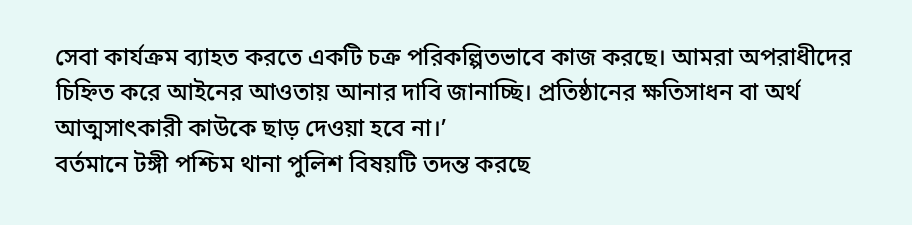সেবা কার্যক্রম ব্যাহত করতে একটি চক্র পরিকল্পিতভাবে কাজ করছে। আমরা অপরাধীদের চিহ্নিত করে আইনের আওতায় আনার দাবি জানাচ্ছি। প্রতিষ্ঠানের ক্ষতিসাধন বা অর্থ আত্মসাৎকারী কাউকে ছাড় দেওয়া হবে না।’
বর্তমানে টঙ্গী পশ্চিম থানা পুলিশ বিষয়টি তদন্ত করছে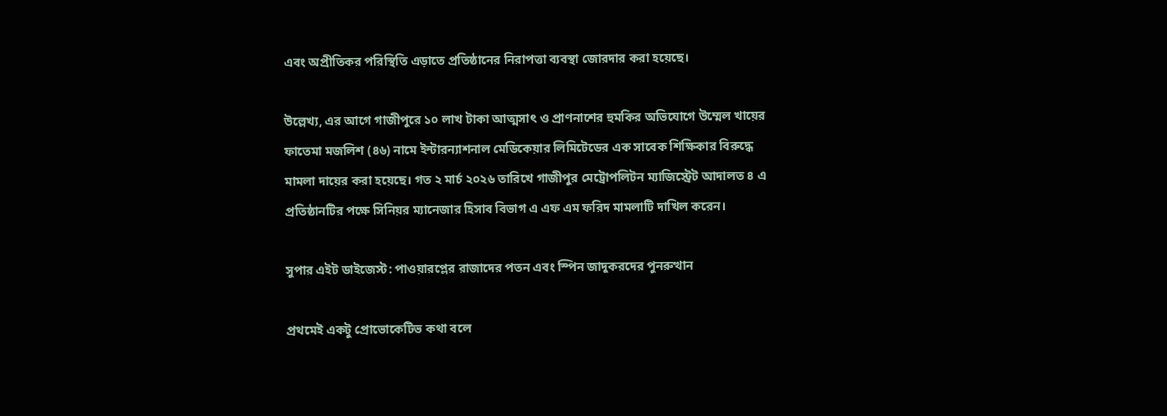এবং অপ্রীতিকর পরিস্থিতি এড়াতে প্রতিষ্ঠানের নিরাপত্তা ব্যবস্থা জোরদার করা হয়েছে।

উল্লেখ্য, এর আগে গাজীপুরে ১০ লাখ টাকা আত্মসাৎ ও প্রাণনাশের হুমকির অভিযোগে উম্মেল খায়ের ফাতেমা মজলিশ (৪৬) নামে ইন্টারন্যাশনাল মেডিকেয়ার লিমিটেডের এক সাবেক শিক্ষিকার বিরুদ্ধে মামলা দায়ের করা হয়েছে। গত ২ মার্চ ২০২৬ তারিখে গাজীপুর মেট্রোপলিটন ম্যাজিস্ট্রেট আদালত ৪ এ প্রতিষ্ঠানটির পক্ষে সিনিয়র ম্যানেজার হিসাব বিভাগ এ এফ এম ফরিদ মামলাটি দাখিল করেন।

সুপার এইট ডাইজেস্ট: পাওয়ারপ্লের রাজাদের পতন এবং স্পিন জাদুকরদের পুনরুত্থান

প্রথমেই একটু প্রোভোকেটিভ কথা বলে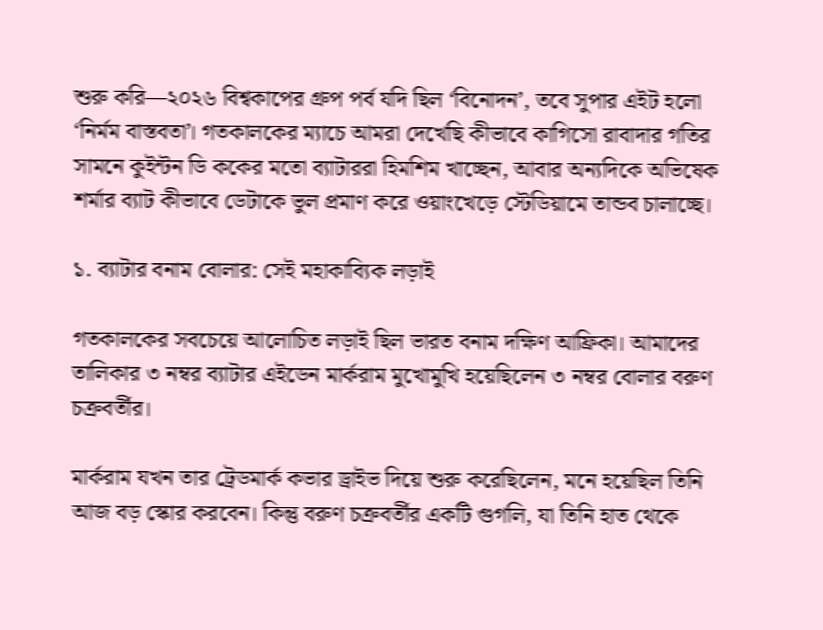শুরু করি—২০২৬ বিশ্বকাপের গ্রুপ পর্ব যদি ছিল ‘বিনোদন’, তবে সুপার এইট হলো ‘নির্মম বাস্তবতা’। গতকালকের ম্যাচে আমরা দেখেছি কীভাবে কাগিসো রাবাদার গতির সামনে কুইন্টন ডি ককের মতো ব্যাটাররা হিমশিম খাচ্ছেন, আবার অন্যদিকে অভিষেক শর্মার ব্যাট কীভাবে ডেটাকে ভুল প্রমাণ করে ওয়াংখেড়ে স্টেডিয়ামে তান্ডব চালাচ্ছে।

১. ব্যাটার বনাম বোলার: সেই মহাকাব্যিক লড়াই

গতকালকের সবচেয়ে আলোচিত লড়াই ছিল ভারত বনাম দক্ষিণ আফ্রিকা। আমাদের তালিকার ৩ নম্বর ব্যাটার এইডেন মার্করাম মুখোমুখি হয়েছিলেন ৩ নম্বর বোলার বরুণ চক্রবর্তীর।

মার্করাম যখন তার ট্রেডমার্ক কভার ড্রাইভ দিয়ে শুরু করেছিলেন, মনে হয়েছিল তিনি আজ বড় স্কোর করবেন। কিন্তু বরুণ চক্রবর্তীর একটি গুগলি, যা তিনি হাত থেকে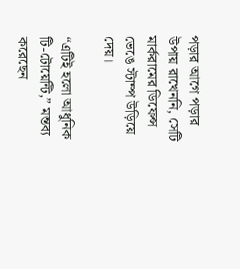পড়ার আগে পড়ার উপায় রাখেননি, সেটি মার্করামের ডিফেন্স ভেঙে স্টাম্প উড়িয়ে দেয়।

“এটিই হলো আধুনিক টি-টোয়েন্টি,” মন্তব্য করেছেন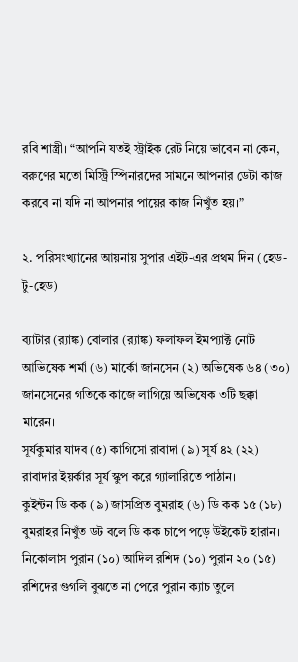রবি শাস্ত্রী। “আপনি যতই স্ট্রাইক রেট নিয়ে ভাবেন না কেন, বরুণের মতো মিস্ট্রি স্পিনারদের সামনে আপনার ডেটা কাজ করবে না যদি না আপনার পায়ের কাজ নিখুঁত হয়।”

২. পরিসংখ্যানের আয়নায় সুপার এইট-এর প্রথম দিন (হেড-টু-হেড)

ব্যাটার (র‍্যাঙ্ক) বোলার (র‍্যাঙ্ক) ফলাফল ইমপ্যাক্ট নোট
আভিষেক শর্মা (৬) মার্কো জানসেন (২) অভিষেক ৬৪ (৩০) জানসেনের গতিকে কাজে লাগিয়ে অভিষেক ৩টি ছক্কা মারেন।
সূর্যকুমার যাদব (৫) কাগিসো রাবাদা (৯) সূর্য ৪২ (২২) রাবাদার ইয়র্কার সূর্য স্কুপ করে গ্যালারিতে পাঠান।
কুইন্টন ডি কক (৯) জাসপ্রিত বুমরাহ (৬) ডি কক ১৫ (১৮) বুমরাহর নিখুঁত ডট বলে ডি কক চাপে পড়ে উইকেট হারান।
নিকোলাস পুরান (১০) আদিল রশিদ (১০) পুরান ২০ (১৫) রশিদের গুগলি বুঝতে না পেরে পুরান ক্যাচ তুলে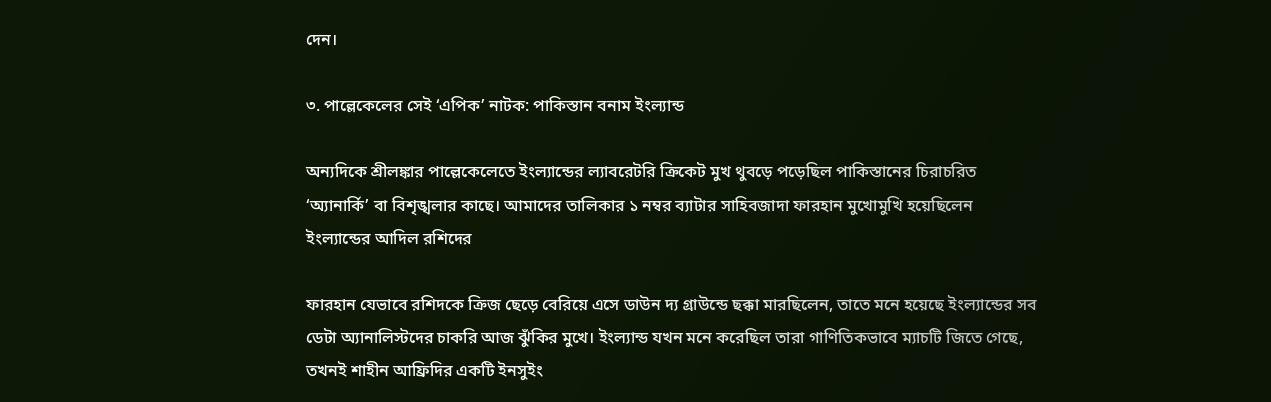দেন।

৩. পাল্লেকেলের সেই ‘এপিক’ নাটক: পাকিস্তান বনাম ইংল্যান্ড

অন্যদিকে শ্রীলঙ্কার পাল্লেকেলেতে ইংল্যান্ডের ল্যাবরেটরি ক্রিকেট মুখ থুবড়ে পড়েছিল পাকিস্তানের চিরাচরিত ‘অ্যানার্কি’ বা বিশৃঙ্খলার কাছে। আমাদের তালিকার ১ নম্বর ব্যাটার সাহিবজাদা ফারহান মুখোমুখি হয়েছিলেন ইংল্যান্ডের আদিল রশিদের

ফারহান যেভাবে রশিদকে ক্রিজ ছেড়ে বেরিয়ে এসে ডাউন দ্য গ্রাউন্ডে ছক্কা মারছিলেন, তাতে মনে হয়েছে ইংল্যান্ডের সব ডেটা অ্যানালিস্টদের চাকরি আজ ঝুঁকির মুখে। ইংল্যান্ড যখন মনে করেছিল তারা গাণিতিকভাবে ম্যাচটি জিতে গেছে, তখনই শাহীন আফ্রিদির একটি ইনসুইং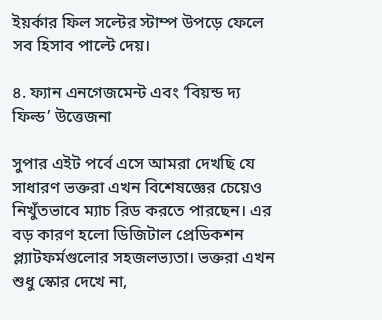ইয়র্কার ফিল সল্টের স্টাম্প উপড়ে ফেলে সব হিসাব পাল্টে দেয়।

৪. ফ্যান এনগেজমেন্ট এবং ‘বিয়ন্ড দ্য ফিল্ড’ উত্তেজনা

সুপার এইট পর্বে এসে আমরা দেখছি যে সাধারণ ভক্তরা এখন বিশেষজ্ঞের চেয়েও নিখুঁতভাবে ম্যাচ রিড করতে পারছেন। এর বড় কারণ হলো ডিজিটাল প্রেডিকশন প্ল্যাটফর্মগুলোর সহজলভ্যতা। ভক্তরা এখন শুধু স্কোর দেখে না,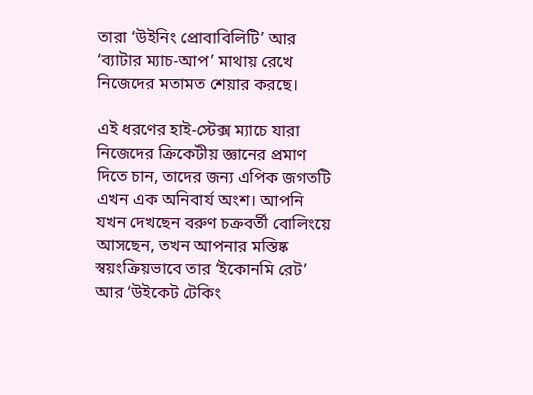তারা ‘উইনিং প্রোবাবিলিটি’ আর ‘ব্যাটার ম্যাচ-আপ’ মাথায় রেখে নিজেদের মতামত শেয়ার করছে।

এই ধরণের হাই-স্টেক্স ম্যাচে যারা নিজেদের ক্রিকেটীয় জ্ঞানের প্রমাণ দিতে চান, তাদের জন্য এপিক জগতটি এখন এক অনিবার্য অংশ। আপনি যখন দেখছেন বরুণ চক্রবর্তী বোলিংয়ে আসছেন, তখন আপনার মস্তিষ্ক স্বয়ংক্রিয়ভাবে তার ‘ইকোনমি রেট’ আর ‘উইকেট টেকিং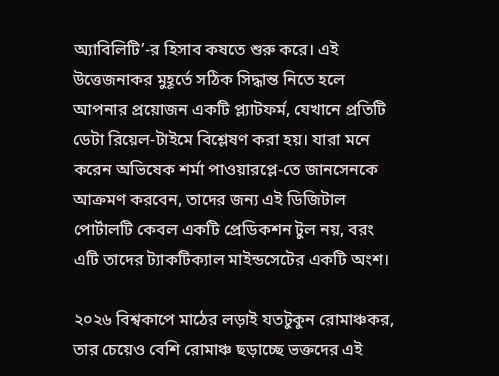অ্যাবিলিটি’-র হিসাব কষতে শুরু করে। এই উত্তেজনাকর মুহূর্তে সঠিক সিদ্ধান্ত নিতে হলে আপনার প্রয়োজন একটি প্ল্যাটফর্ম, যেখানে প্রতিটি ডেটা রিয়েল-টাইমে বিশ্লেষণ করা হয়। যারা মনে করেন অভিষেক শর্মা পাওয়ারপ্লে-তে জানসেনকে আক্রমণ করবেন, তাদের জন্য এই ডিজিটাল পোর্টালটি কেবল একটি প্রেডিকশন টুল নয়, বরং এটি তাদের ট্যাকটিক্যাল মাইন্ডসেটের একটি অংশ।

২০২৬ বিশ্বকাপে মাঠের লড়াই যতটুকুন রোমাঞ্চকর, তার চেয়েও বেশি রোমাঞ্চ ছড়াচ্ছে ভক্তদের এই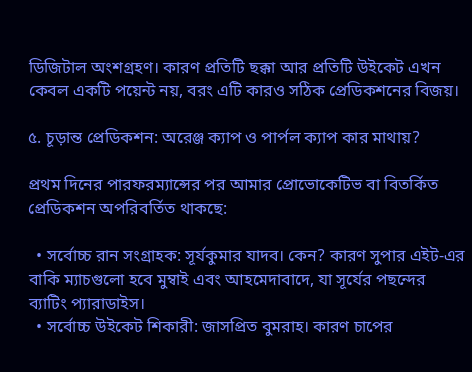ডিজিটাল অংশগ্রহণ। কারণ প্রতিটি ছক্কা আর প্রতিটি উইকেট এখন কেবল একটি পয়েন্ট নয়, বরং এটি কারও সঠিক প্রেডিকশনের বিজয়।

৫. চূড়ান্ত প্রেডিকশন: অরেঞ্জ ক্যাপ ও পার্পল ক্যাপ কার মাথায়?

প্রথম দিনের পারফরম্যান্সের পর আমার প্রোভোকেটিভ বা বিতর্কিত প্রেডিকশন অপরিবর্তিত থাকছে:

  • সর্বোচ্চ রান সংগ্রাহক: সূর্যকুমার যাদব। কেন? কারণ সুপার এইট-এর বাকি ম্যাচগুলো হবে মুম্বাই এবং আহমেদাবাদে, যা সূর্যের পছন্দের ব্যাটিং প্যারাডাইস।
  • সর্বোচ্চ উইকেট শিকারী: জাসপ্রিত বুমরাহ। কারণ চাপের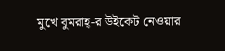মুখে বুমরাহ্-র উইকেট নেওয়ার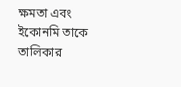ক্ষমতা এবং ইকোনমি তাকে তালিকার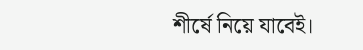শীর্ষে নিয়ে যাবেই।